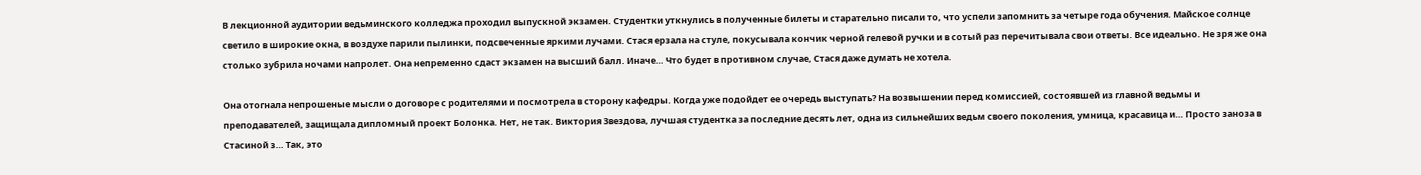В лекционной аудитории ведьминского колледжа проходил выпускной экзамен. Студентки уткнулись в полученные билеты и старательно писали то, что успели запомнить за четыре года обучения. Майское солнце светило в широкие окна, в воздухе парили пылинки, подсвеченные яркими лучами. Стася ерзала на стуле, покусывала кончик черной гелевой ручки и в сотый раз перечитывала свои ответы. Все идеально. Не зря же она столько зубрила ночами напролет. Она непременно сдаст экзамен на высший балл. Иначе… Что будет в противном случае, Стася даже думать не хотела.

Она отогнала непрошеные мысли о договоре с родителями и посмотрела в сторону кафедры. Когда уже подойдет ее очередь выступать? На возвышении перед комиссией, состоявшей из главной ведьмы и преподавателей, защищала дипломный проект Болонка. Нет, не так. Виктория Звездова, лучшая студентка за последние десять лет, одна из сильнейших ведьм своего поколения, умница, красавица и… Просто заноза в Стасиной з… Так, это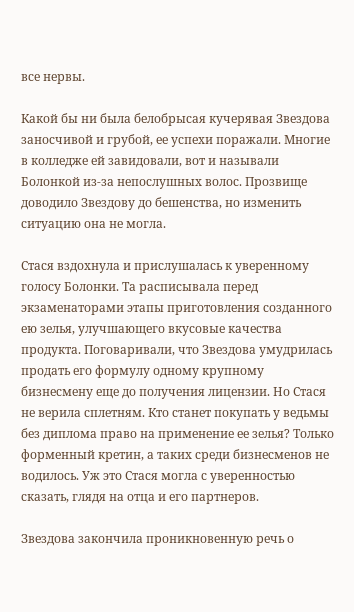все нервы.

Какой бы ни была белобрысая кучерявая Звездова заносчивой и грубой, ее успехи поражали. Многие в колледже ей завидовали, вот и называли Болонкой из-за непослушных волос. Прозвище доводило Звездову до бешенства, но изменить ситуацию она не могла.

Стася вздохнула и прислушалась к уверенному голосу Болонки. Та расписывала перед экзаменаторами этапы приготовления созданного ею зелья, улучшающего вкусовые качества продукта. Поговаривали, что Звездова умудрилась продать его формулу одному крупному бизнесмену еще до получения лицензии. Но Стася не верила сплетням. Кто станет покупать у ведьмы без диплома право на применение ее зелья? Только форменный кретин, а таких среди бизнесменов не водилось. Уж это Стася могла с уверенностью сказать, глядя на отца и его партнеров.

Звездова закончила проникновенную речь о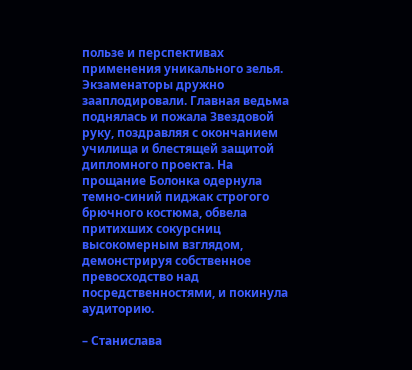пользе и перспективах применения уникального зелья. Экзаменаторы дружно зааплодировали. Главная ведьма поднялась и пожала Звездовой руку, поздравляя с окончанием училища и блестящей защитой дипломного проекта. На прощание Болонка одернула темно-синий пиджак строгого брючного костюма, обвела притихших сокурсниц высокомерным взглядом, демонстрируя собственное превосходство над посредственностями, и покинула аудиторию.

– Станислава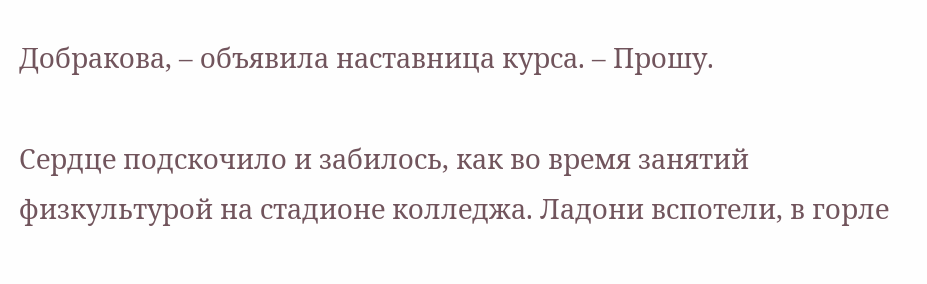Добракова, – объявила наставница курса. – Прошу.

Сердце подскочило и забилось, как во время занятий физкультурой на стадионе колледжа. Ладони вспотели, в горле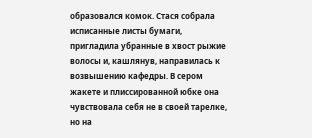образовался комок. Стася собрала исписанные листы бумаги, пригладила убранные в хвост рыжие волосы и, кашлянув, направилась к возвышению кафедры. В сером жакете и плиссированной юбке она чувствовала себя не в своей тарелке, но на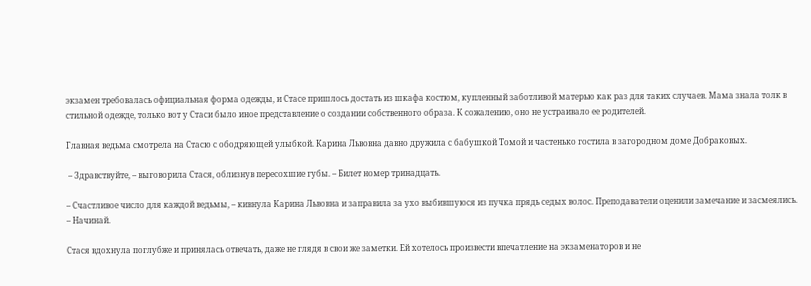экзамен требовалась официальная форма одежды, и Стасе пришлось достать из шкафа костюм, купленный заботливой матерью как раз для таких случаев. Мама знала толк в стильной одежде, только вот у Стаси было иное представление о создании собственного образа. К сожалению, оно не устраивало ее родителей.

Главная ведьма смотрела на Стасю с ободряющей улыбкой. Карина Львовна давно дружила с бабушкой Томой и частенько гостила в загородном доме Добраковых.

 – Здравствуйте, – выговорила Стася, облизнув пересохшие губы. – Билет номер тринадцать.

– Счастливое число для каждой ведьмы, – кивнула Карина Львовна и заправила за ухо выбившуюся из пучка прядь седых волос. Преподаватели оценили замечание и засмеялись. – Начинай.

Стася вдохнула поглубже и принялась отвечать, даже не глядя в свои же заметки. Ей хотелось произвести впечатление на экзаменаторов и не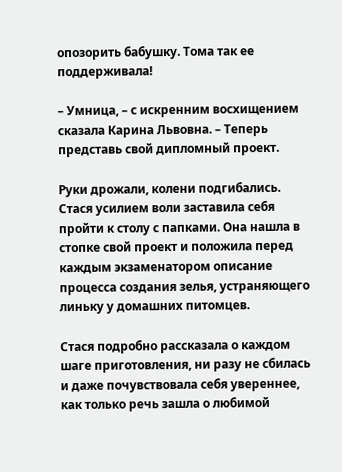опозорить бабушку. Тома так ее поддерживала!

– Умница, – с искренним восхищением сказала Карина Львовна. – Теперь представь свой дипломный проект.

Руки дрожали, колени подгибались. Стася усилием воли заставила себя пройти к столу с папками. Она нашла в стопке свой проект и положила перед каждым экзаменатором описание процесса создания зелья, устраняющего линьку у домашних питомцев.

Стася подробно рассказала о каждом шаге приготовления, ни разу не сбилась и даже почувствовала себя увереннее, как только речь зашла о любимой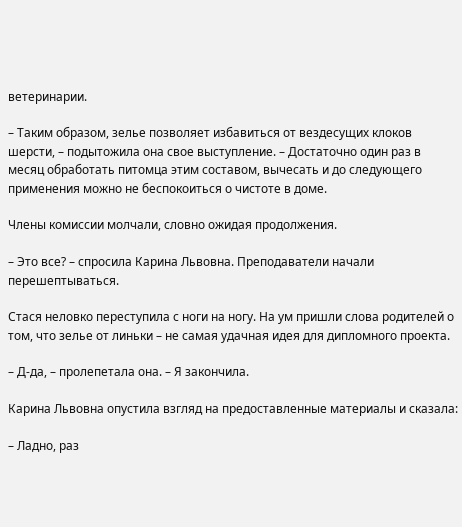ветеринарии.

– Таким образом, зелье позволяет избавиться от вездесущих клоков шерсти, – подытожила она свое выступление. – Достаточно один раз в месяц обработать питомца этим составом, вычесать и до следующего применения можно не беспокоиться о чистоте в доме.

Члены комиссии молчали, словно ожидая продолжения.

– Это все? – спросила Карина Львовна. Преподаватели начали перешептываться.

Стася неловко переступила с ноги на ногу. На ум пришли слова родителей о том, что зелье от линьки – не самая удачная идея для дипломного проекта.

– Д-да, – пролепетала она. – Я закончила.

Карина Львовна опустила взгляд на предоставленные материалы и сказала:

– Ладно, раз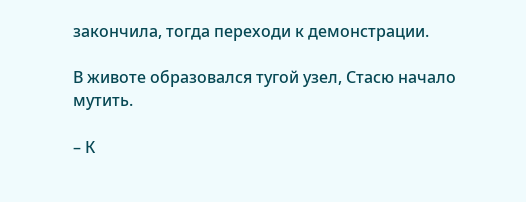закончила, тогда переходи к демонстрации.

В животе образовался тугой узел, Стасю начало мутить.

– К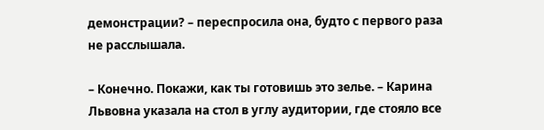демонстрации? – переспросила она, будто с первого раза не расслышала.

– Конечно. Покажи, как ты готовишь это зелье. – Карина Львовна указала на стол в углу аудитории, где стояло все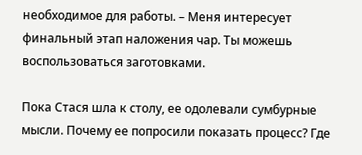необходимое для работы. – Меня интересует финальный этап наложения чар. Ты можешь воспользоваться заготовками.

Пока Стася шла к столу, ее одолевали сумбурные мысли. Почему ее попросили показать процесс? Где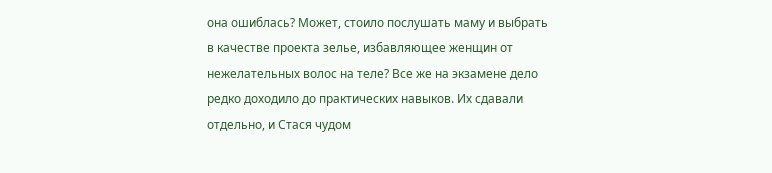она ошиблась? Может, стоило послушать маму и выбрать в качестве проекта зелье, избавляющее женщин от нежелательных волос на теле? Все же на экзамене дело редко доходило до практических навыков. Их сдавали отдельно, и Стася чудом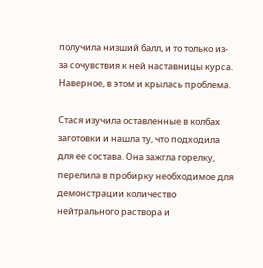получила низший балл, и то только из-за сочувствия к ней наставницы курса. Наверное, в этом и крылась проблема.

Стася изучила оставленные в колбах заготовки и нашла ту, что подходила для ее состава. Она зажгла горелку, перелила в пробирку необходимое для демонстрации количество нейтрального раствора и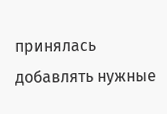принялась добавлять нужные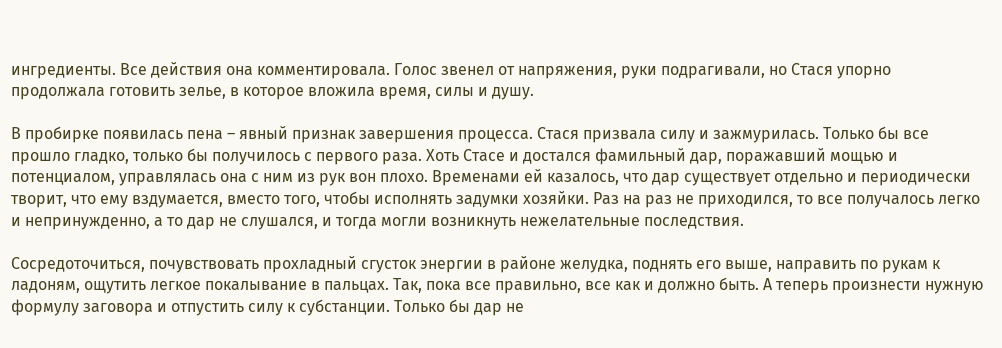ингредиенты. Все действия она комментировала. Голос звенел от напряжения, руки подрагивали, но Стася упорно продолжала готовить зелье, в которое вложила время, силы и душу.

В пробирке появилась пена – явный признак завершения процесса. Стася призвала силу и зажмурилась. Только бы все прошло гладко, только бы получилось с первого раза. Хоть Стасе и достался фамильный дар, поражавший мощью и потенциалом, управлялась она с ним из рук вон плохо. Временами ей казалось, что дар существует отдельно и периодически творит, что ему вздумается, вместо того, чтобы исполнять задумки хозяйки. Раз на раз не приходился, то все получалось легко и непринужденно, а то дар не слушался, и тогда могли возникнуть нежелательные последствия.

Сосредоточиться, почувствовать прохладный сгусток энергии в районе желудка, поднять его выше, направить по рукам к ладоням, ощутить легкое покалывание в пальцах. Так, пока все правильно, все как и должно быть. А теперь произнести нужную формулу заговора и отпустить силу к субстанции. Только бы дар не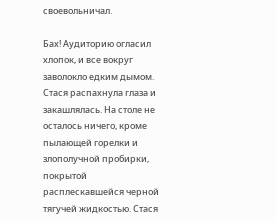своевольничал.

Бах! Аудиторию огласил хлопок, и все вокруг заволокло едким дымом. Стася распахнула глаза и закашлялась. На столе не осталось ничего, кроме пылающей горелки и злополучной пробирки, покрытой расплескавшейся черной тягучей жидкостью. Стася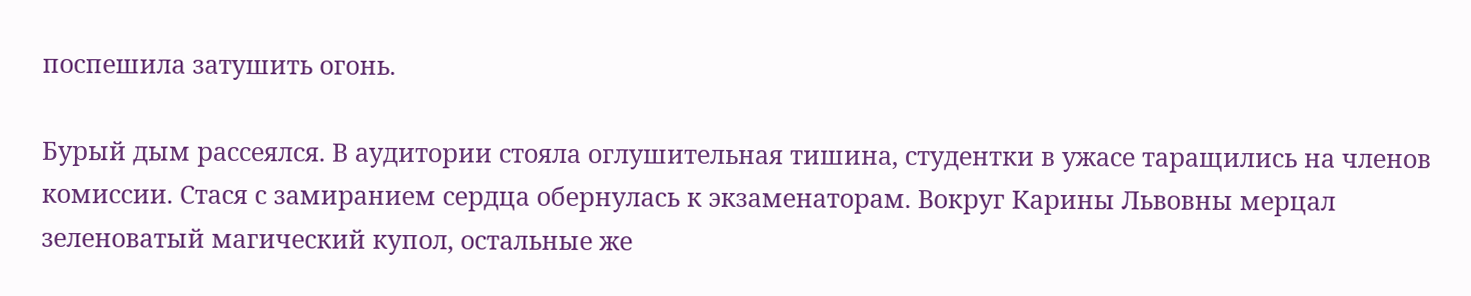поспешила затушить огонь.

Бурый дым рассеялся. В аудитории стояла оглушительная тишина, студентки в ужасе таращились на членов комиссии. Стася с замиранием сердца обернулась к экзаменаторам. Вокруг Карины Львовны мерцал зеленоватый магический купол, остальные же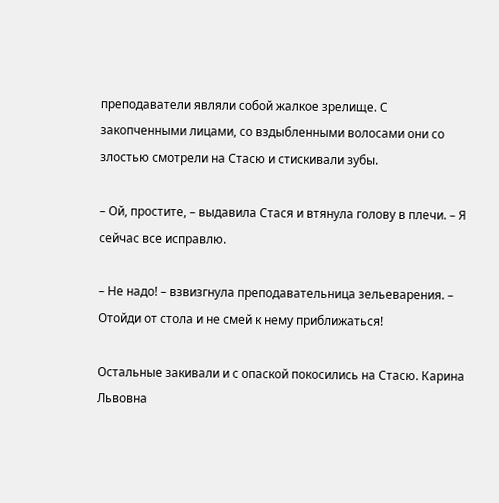преподаватели являли собой жалкое зрелище. С закопченными лицами, со вздыбленными волосами они со злостью смотрели на Стасю и стискивали зубы.

– Ой, простите, – выдавила Стася и втянула голову в плечи. – Я сейчас все исправлю.

– Не надо! – взвизгнула преподавательница зельеварения. – Отойди от стола и не смей к нему приближаться!

Остальные закивали и с опаской покосились на Стасю. Карина Львовна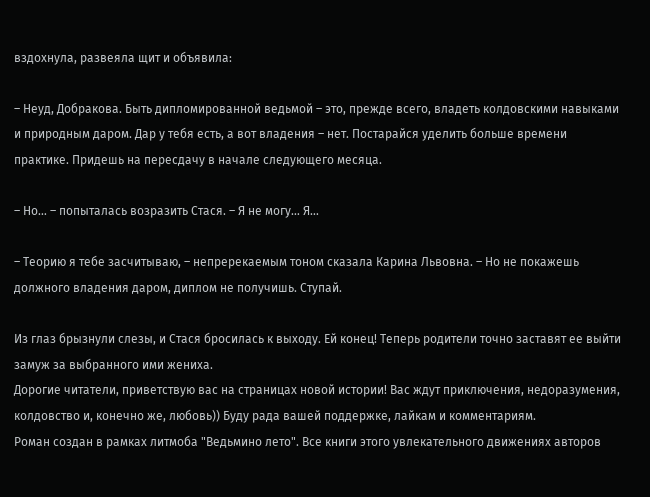вздохнула, развеяла щит и объявила:

– Неуд, Добракова. Быть дипломированной ведьмой – это, прежде всего, владеть колдовскими навыками и природным даром. Дар у тебя есть, а вот владения – нет. Постарайся уделить больше времени практике. Придешь на пересдачу в начале следующего месяца.

– Но… – попыталась возразить Стася. – Я не могу… Я…

– Теорию я тебе засчитываю, – непререкаемым тоном сказала Карина Львовна. – Но не покажешь должного владения даром, диплом не получишь. Ступай.

Из глаз брызнули слезы, и Стася бросилась к выходу. Ей конец! Теперь родители точно заставят ее выйти замуж за выбранного ими жениха.
Дорогие читатели, приветствую вас на страницах новой истории! Вас ждут приключения, недоразумения, колдовство и, конечно же, любовь)) Буду рада вашей поддержке, лайкам и комментариям.
Роман создан в рамках литмоба "Ведьмино лето". Все книги этого увлекательного движениях авторов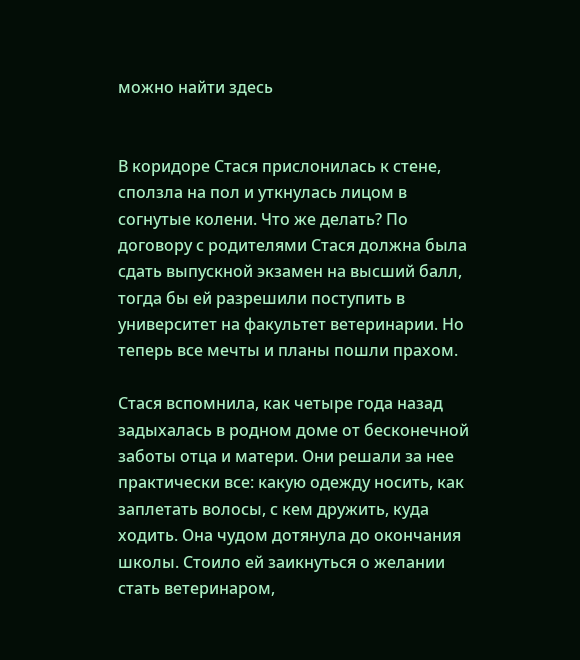можно найти здесь


В коридоре Стася прислонилась к стене, сползла на пол и уткнулась лицом в согнутые колени. Что же делать? По договору с родителями Стася должна была сдать выпускной экзамен на высший балл, тогда бы ей разрешили поступить в университет на факультет ветеринарии. Но теперь все мечты и планы пошли прахом.

Стася вспомнила, как четыре года назад задыхалась в родном доме от бесконечной заботы отца и матери. Они решали за нее практически все: какую одежду носить, как заплетать волосы, с кем дружить, куда ходить. Она чудом дотянула до окончания школы. Стоило ей заикнуться о желании стать ветеринаром,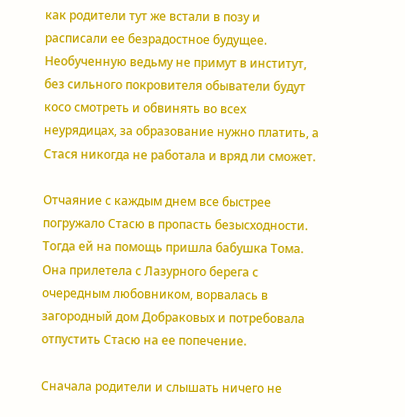как родители тут же встали в позу и расписали ее безрадостное будущее. Необученную ведьму не примут в институт, без сильного покровителя обыватели будут косо смотреть и обвинять во всех неурядицах, за образование нужно платить, а Стася никогда не работала и вряд ли сможет.

Отчаяние с каждым днем все быстрее погружало Стасю в пропасть безысходности. Тогда ей на помощь пришла бабушка Тома. Она прилетела с Лазурного берега с очередным любовником, ворвалась в загородный дом Добраковых и потребовала отпустить Стасю на ее попечение.

Сначала родители и слышать ничего не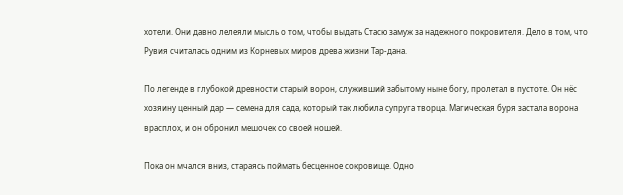хотели. Они давно лелеяли мысль о том, чтобы выдать Стасю замуж за надежного покровителя. Дело в том, что Рувия считалась одним из Корневых миров древа жизни Тар-дана.

По легенде в глубокой древности старый ворон, служивший забытому ныне богу, пролетал в пустоте. Он нёс хозяину ценный дар — семена для сада, который так любила супруга творца. Магическая буря застала ворона врасплох, и он обронил мешочек со своей ношей.

Пока он мчался вниз, стараясь поймать бесценное сокровище. Одно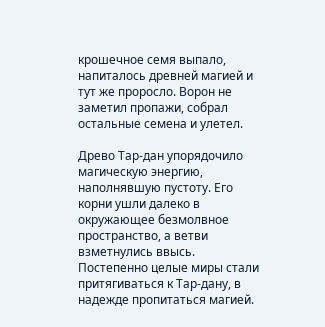крошечное семя выпало, напиталось древней магией и тут же проросло. Ворон не заметил пропажи, собрал остальные семена и улетел.

Древо Тар-дан упорядочило магическую энергию, наполнявшую пустоту. Его корни ушли далеко в окружающее безмолвное пространство, а ветви взметнулись ввысь. Постепенно целые миры стали притягиваться к Тар-дану, в надежде пропитаться магией.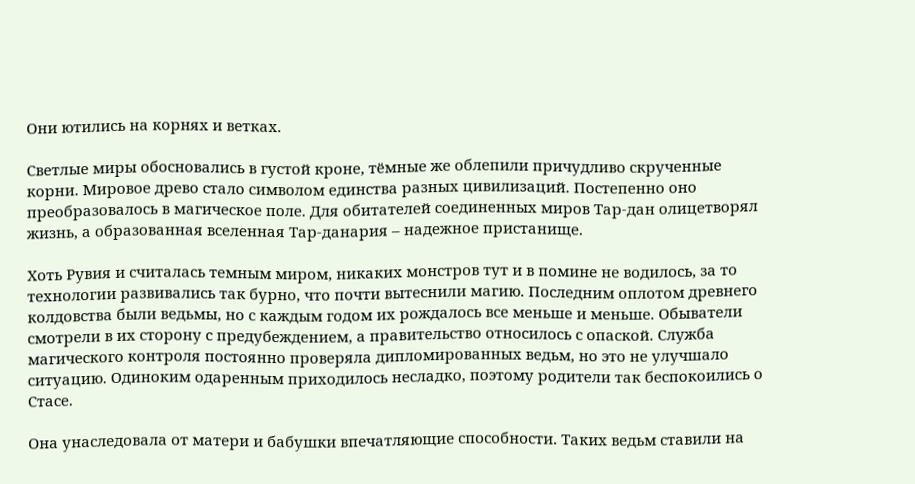Они ютились на корнях и ветках.

Светлые миры обосновались в густой кроне, тёмные же облепили причудливо скрученные корни. Мировое древо стало символом единства разных цивилизаций. Постепенно оно преобразовалось в магическое поле. Для обитателей соединенных миров Тар-дан олицетворял жизнь, а образованная вселенная Тар-данария – надежное пристанище.

Хоть Рувия и считалась темным миром, никаких монстров тут и в помине не водилось, за то технологии развивались так бурно, что почти вытеснили магию. Последним оплотом древнего колдовства были ведьмы, но с каждым годом их рождалось все меньше и меньше. Обыватели смотрели в их сторону с предубеждением, а правительство относилось с опаской. Служба магического контроля постоянно проверяла дипломированных ведьм, но это не улучшало ситуацию. Одиноким одаренным приходилось несладко, поэтому родители так беспокоились о Стасе.

Она унаследовала от матери и бабушки впечатляющие способности. Таких ведьм ставили на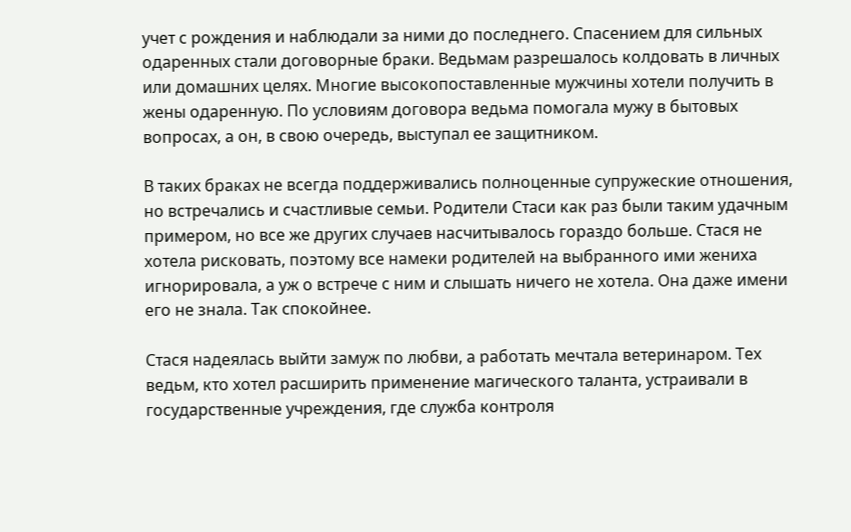учет с рождения и наблюдали за ними до последнего. Спасением для сильных одаренных стали договорные браки. Ведьмам разрешалось колдовать в личных или домашних целях. Многие высокопоставленные мужчины хотели получить в жены одаренную. По условиям договора ведьма помогала мужу в бытовых вопросах, а он, в свою очередь, выступал ее защитником.

В таких браках не всегда поддерживались полноценные супружеские отношения, но встречались и счастливые семьи. Родители Стаси как раз были таким удачным примером, но все же других случаев насчитывалось гораздо больше. Стася не хотела рисковать, поэтому все намеки родителей на выбранного ими жениха игнорировала, а уж о встрече с ним и слышать ничего не хотела. Она даже имени его не знала. Так спокойнее.

Стася надеялась выйти замуж по любви, а работать мечтала ветеринаром. Тех ведьм, кто хотел расширить применение магического таланта, устраивали в государственные учреждения, где служба контроля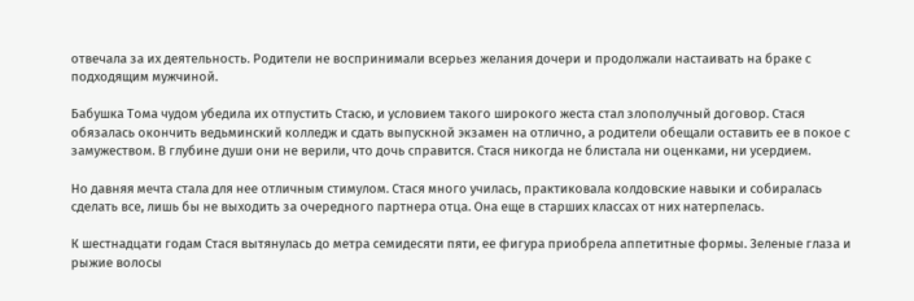отвечала за их деятельность. Родители не воспринимали всерьез желания дочери и продолжали настаивать на браке с подходящим мужчиной.

Бабушка Тома чудом убедила их отпустить Стасю, и условием такого широкого жеста стал злополучный договор. Стася обязалась окончить ведьминский колледж и сдать выпускной экзамен на отлично, а родители обещали оставить ее в покое с замужеством. В глубине души они не верили, что дочь справится. Стася никогда не блистала ни оценками, ни усердием.

Но давняя мечта стала для нее отличным стимулом. Стася много училась, практиковала колдовские навыки и собиралась сделать все, лишь бы не выходить за очередного партнера отца. Она еще в старших классах от них натерпелась.

К шестнадцати годам Стася вытянулась до метра семидесяти пяти, ее фигура приобрела аппетитные формы. Зеленые глаза и рыжие волосы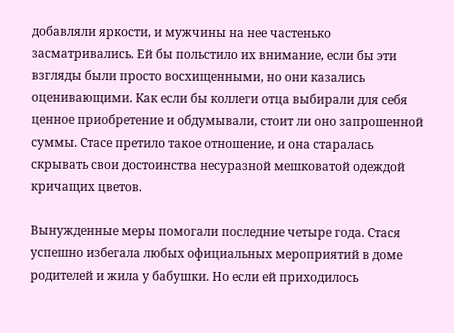добавляли яркости, и мужчины на нее частенько засматривались. Ей бы польстило их внимание, если бы эти взгляды были просто восхищенными, но они казались оценивающими. Как если бы коллеги отца выбирали для себя ценное приобретение и обдумывали, стоит ли оно запрошенной суммы. Стасе претило такое отношение, и она старалась скрывать свои достоинства несуразной мешковатой одеждой кричащих цветов.

Вынужденные меры помогали последние четыре года. Стася успешно избегала любых официальных мероприятий в доме родителей и жила у бабушки. Но если ей приходилось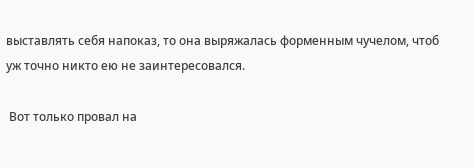выставлять себя напоказ, то она выряжалась форменным чучелом, чтоб уж точно никто ею не заинтересовался.

 Вот только провал на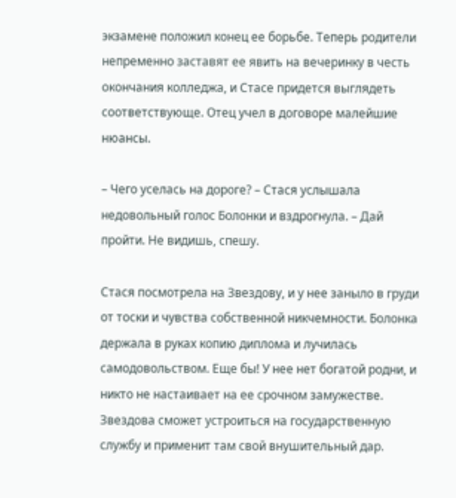экзамене положил конец ее борьбе. Теперь родители непременно заставят ее явить на вечеринку в честь окончания колледжа, и Стасе придется выглядеть соответствующе. Отец учел в договоре малейшие нюансы.

– Чего уселась на дороге? – Стася услышала недовольный голос Болонки и вздрогнула. – Дай пройти. Не видишь, спешу.

Стася посмотрела на Звездову, и у нее заныло в груди от тоски и чувства собственной никчемности. Болонка держала в руках копию диплома и лучилась самодовольством. Еще бы! У нее нет богатой родни, и никто не настаивает на ее срочном замужестве. Звездова сможет устроиться на государственную службу и применит там свой внушительный дар.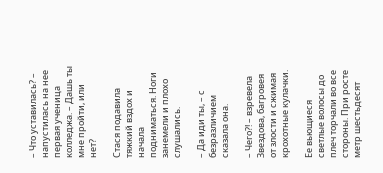– Что уставилась? – напустилась на нее первая ученица колледжа. – Дашь ты мне пройти, или нет?

Стася подавила тяжкий вздох и начала подниматься. Ноги занемели и плохо слушались.

– Да иди ты, – с безразличием сказала она.

– Чего?! – взревела Звездова, багровея от злости и сжимая крохотные кулачки.

Ее вьющиеся светлые волосы до плеч торчали во все стороны. При росте метр шестьдесят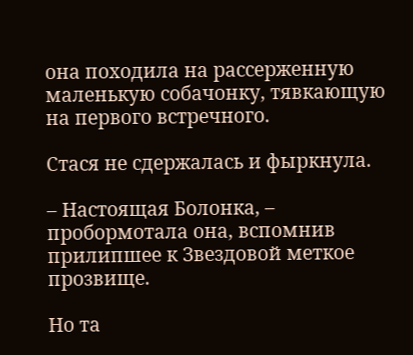она походила на рассерженную маленькую собачонку, тявкающую на первого встречного.

Стася не сдержалась и фыркнула.

– Настоящая Болонка, – пробормотала она, вспомнив прилипшее к Звездовой меткое прозвище.

Но та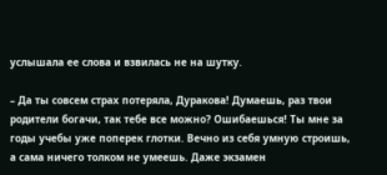услышала ее слова и взвилась не на шутку.

– Да ты совсем страх потеряла, Дуракова! Думаешь, раз твои родители богачи, так тебе все можно? Ошибаешься! Ты мне за годы учебы уже поперек глотки. Вечно из себя умную строишь, а сама ничего толком не умеешь. Даже экзамен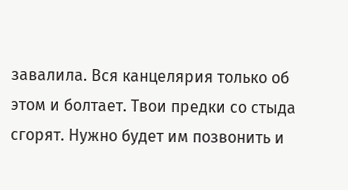завалила. Вся канцелярия только об этом и болтает. Твои предки со стыда сгорят. Нужно будет им позвонить и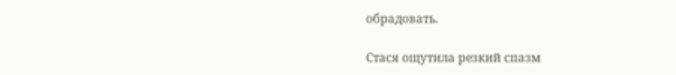обрадовать.

Стася ощутила резкий спазм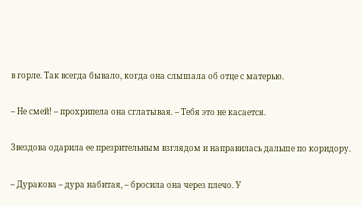в горле. Так всегда бывало, когда она слышала об отце с матерью.

– Не смей! – прохрипела она сглатывая. – Тебя это не касается.

Звездова одарила ее презрительным взглядом и направилась дальше по коридору.

– Дуракова – дура набитая, – бросила она через плечо. У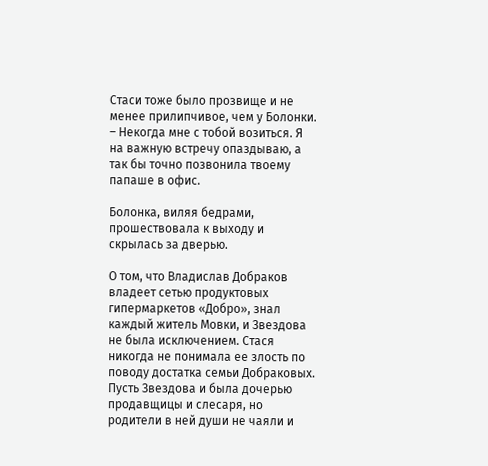Стаси тоже было прозвище и не менее прилипчивое, чем у Болонки. – Некогда мне с тобой возиться. Я на важную встречу опаздываю, а так бы точно позвонила твоему папаше в офис.

Болонка, виляя бедрами, прошествовала к выходу и скрылась за дверью.

О том, что Владислав Добраков владеет сетью продуктовых гипермаркетов «Добро», знал каждый житель Мовки, и Звездова не была исключением. Стася никогда не понимала ее злость по поводу достатка семьи Добраковых. Пусть Звездова и была дочерью продавщицы и слесаря, но родители в ней души не чаяли и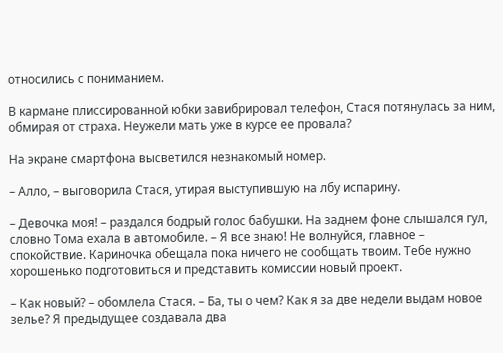относились с пониманием.

В кармане плиссированной юбки завибрировал телефон, Стася потянулась за ним, обмирая от страха. Неужели мать уже в курсе ее провала?

На экране смартфона высветился незнакомый номер.

– Алло, – выговорила Стася, утирая выступившую на лбу испарину.

– Девочка моя! – раздался бодрый голос бабушки. На заднем фоне слышался гул, словно Тома ехала в автомобиле. – Я все знаю! Не волнуйся, главное – спокойствие. Кариночка обещала пока ничего не сообщать твоим. Тебе нужно хорошенько подготовиться и представить комиссии новый проект.

– Как новый? – обомлела Стася. – Ба, ты о чем? Как я за две недели выдам новое зелье? Я предыдущее создавала два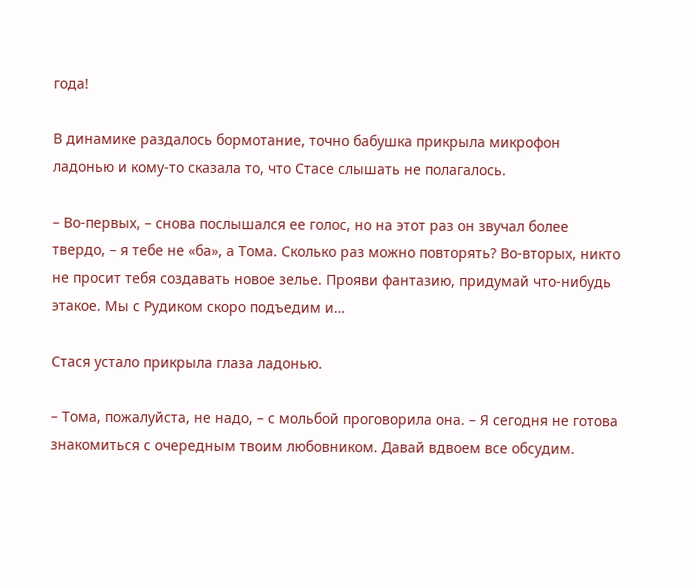года!

В динамике раздалось бормотание, точно бабушка прикрыла микрофон ладонью и кому-то сказала то, что Стасе слышать не полагалось.

– Во-первых, – снова послышался ее голос, но на этот раз он звучал более твердо, – я тебе не «ба», а Тома. Сколько раз можно повторять? Во-вторых, никто не просит тебя создавать новое зелье. Прояви фантазию, придумай что-нибудь этакое. Мы с Рудиком скоро подъедим и…

Стася устало прикрыла глаза ладонью.

– Тома, пожалуйста, не надо, – с мольбой проговорила она. – Я сегодня не готова знакомиться с очередным твоим любовником. Давай вдвоем все обсудим.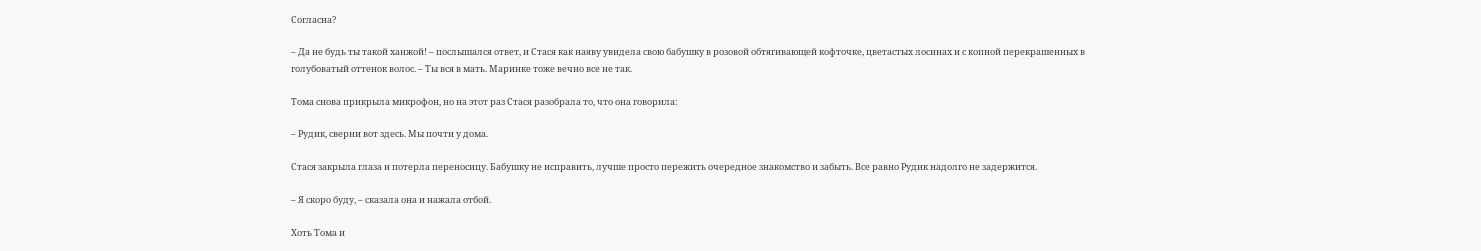Согласна?

– Да не будь ты такой ханжой! – послышался ответ, и Стася как наяву увидела свою бабушку в розовой обтягивающей кофточке, цветастых лосинах и с копной перекрашенных в голубоватый оттенок волос. – Ты вся в мать. Маринке тоже вечно все не так.

Тома снова прикрыла микрофон, но на этот раз Стася разобрала то, что она говорила:

– Рудик, сверни вот здесь. Мы почти у дома.

Стася закрыла глаза и потерла переносицу. Бабушку не исправить, лучше просто пережить очередное знакомство и забыть. Все равно Рудик надолго не задержится.

– Я скоро буду, – сказала она и нажала отбой.

Хоть Тома и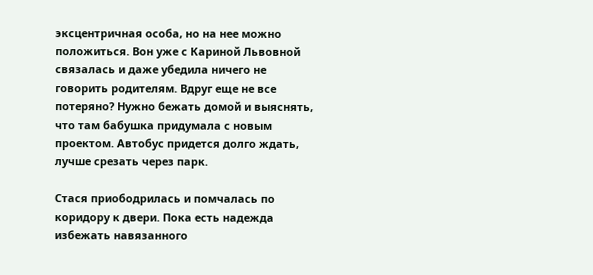эксцентричная особа, но на нее можно положиться. Вон уже с Кариной Львовной связалась и даже убедила ничего не говорить родителям. Вдруг еще не все потеряно? Нужно бежать домой и выяснять, что там бабушка придумала с новым проектом. Автобус придется долго ждать, лучше срезать через парк.

Стася приободрилась и помчалась по коридору к двери. Пока есть надежда избежать навязанного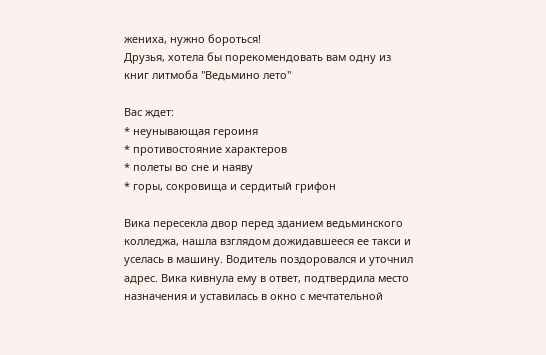жениха, нужно бороться!
Друзья, хотела бы порекомендовать вам одну из книг литмоба "Ведьмино лето"

Вас ждет:
* неунывающая героиня
* противостояние характеров
* полеты во сне и наяву
* горы, сокровища и сердитый грифон

Вика пересекла двор перед зданием ведьминского колледжа, нашла взглядом дожидавшееся ее такси и уселась в машину. Водитель поздоровался и уточнил адрес. Вика кивнула ему в ответ, подтвердила место назначения и уставилась в окно с мечтательной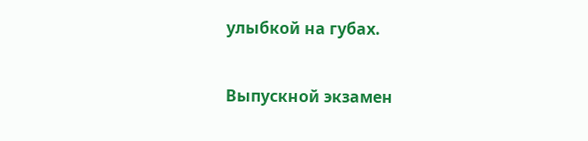улыбкой на губах.

Выпускной экзамен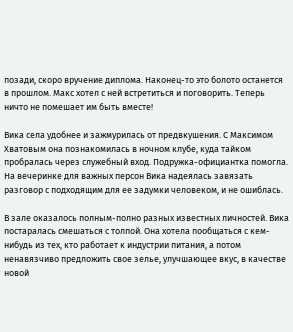позади, скоро вручение диплома. Наконец-то это болото останется в прошлом. Макс хотел с ней встретиться и поговорить. Теперь ничто не помешает им быть вместе!

Вика села удобнее и зажмурилась от предвкушения. С Максимом Хватовым она познакомилась в ночном клубе, куда тайком пробралась через служебный вход. Подружка-официантка помогла. На вечеринке для важных персон Вика надеялась завязать разговор с подходящим для ее задумки человеком, и не ошиблась.

В зале оказалось полным-полно разных известных личностей. Вика постаралась смешаться с толпой. Она хотела пообщаться с кем-нибудь из тех, кто работает к индустрии питания, а потом ненавязчиво предложить свое зелье, улучшающее вкус, в качестве новой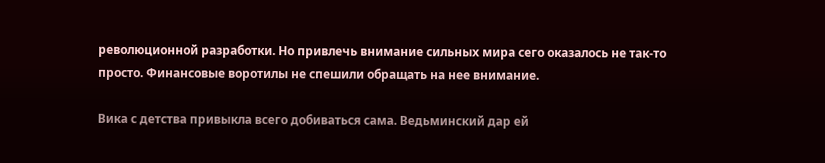революционной разработки. Но привлечь внимание сильных мира сего оказалось не так-то просто. Финансовые воротилы не спешили обращать на нее внимание.

Вика с детства привыкла всего добиваться сама. Ведьминский дар ей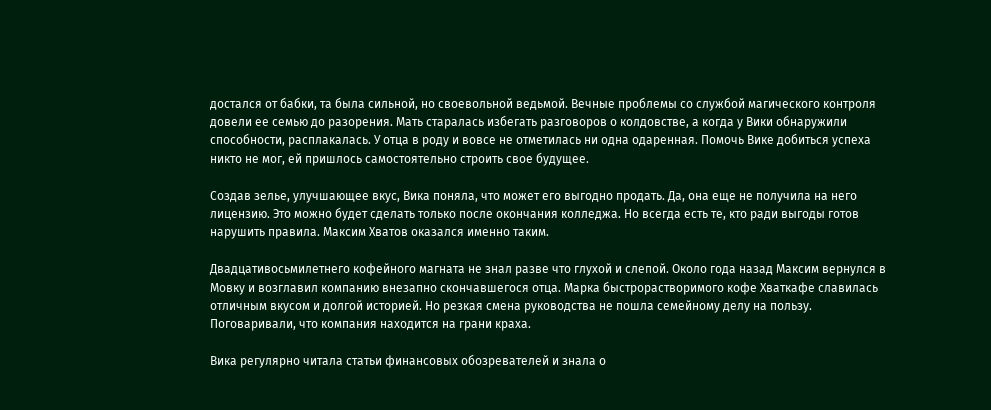достался от бабки, та была сильной, но своевольной ведьмой. Вечные проблемы со службой магического контроля довели ее семью до разорения. Мать старалась избегать разговоров о колдовстве, а когда у Вики обнаружили способности, расплакалась. У отца в роду и вовсе не отметилась ни одна одаренная. Помочь Вике добиться успеха никто не мог, ей пришлось самостоятельно строить свое будущее.

Создав зелье, улучшающее вкус, Вика поняла, что может его выгодно продать. Да, она еще не получила на него лицензию. Это можно будет сделать только после окончания колледжа. Но всегда есть те, кто ради выгоды готов нарушить правила. Максим Хватов оказался именно таким.

Двадцативосьмилетнего кофейного магната не знал разве что глухой и слепой. Около года назад Максим вернулся в Мовку и возглавил компанию внезапно скончавшегося отца. Марка быстрорастворимого кофе Хваткафе славилась отличным вкусом и долгой историей. Но резкая смена руководства не пошла семейному делу на пользу. Поговаривали, что компания находится на грани краха.

Вика регулярно читала статьи финансовых обозревателей и знала о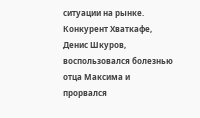ситуации на рынке. Конкурент Хваткафе, Денис Шкуров, воспользовался болезнью отца Максима и прорвался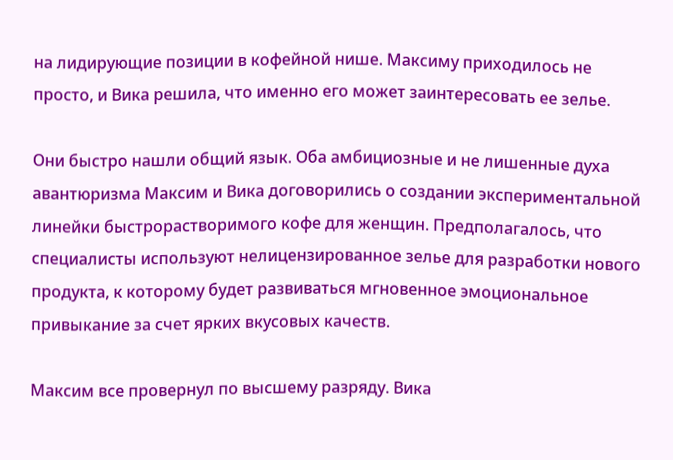на лидирующие позиции в кофейной нише. Максиму приходилось не просто, и Вика решила, что именно его может заинтересовать ее зелье.

Они быстро нашли общий язык. Оба амбициозные и не лишенные духа авантюризма Максим и Вика договорились о создании экспериментальной линейки быстрорастворимого кофе для женщин. Предполагалось, что специалисты используют нелицензированное зелье для разработки нового продукта, к которому будет развиваться мгновенное эмоциональное привыкание за счет ярких вкусовых качеств.

Максим все провернул по высшему разряду. Вика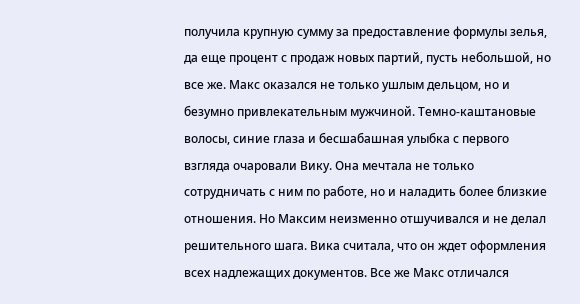получила крупную сумму за предоставление формулы зелья, да еще процент с продаж новых партий, пусть небольшой, но все же. Макс оказался не только ушлым дельцом, но и безумно привлекательным мужчиной. Темно-каштановые волосы, синие глаза и бесшабашная улыбка с первого взгляда очаровали Вику. Она мечтала не только сотрудничать с ним по работе, но и наладить более близкие отношения. Но Максим неизменно отшучивался и не делал решительного шага. Вика считала, что он ждет оформления всех надлежащих документов. Все же Макс отличался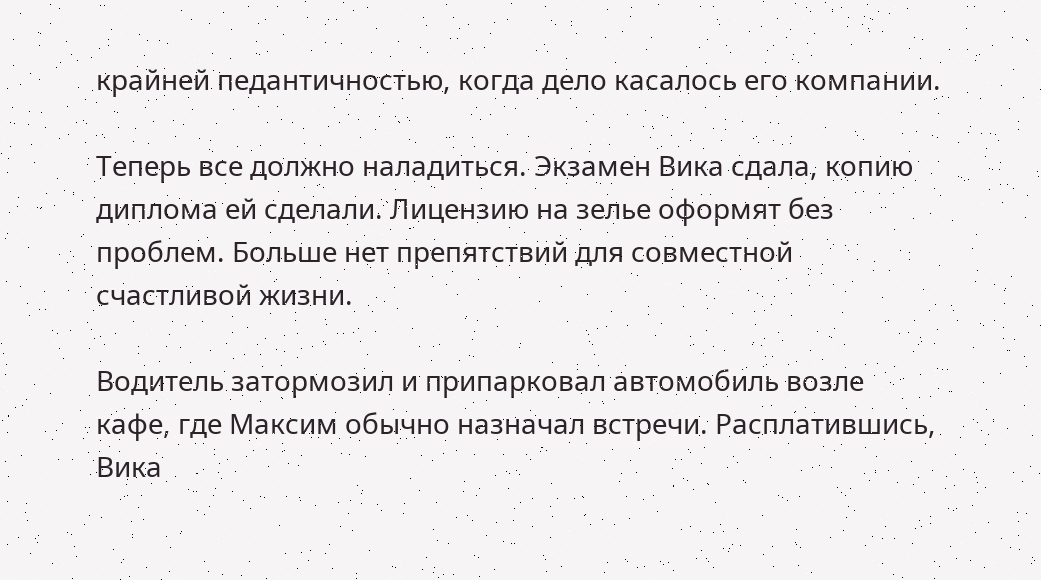крайней педантичностью, когда дело касалось его компании.

Теперь все должно наладиться. Экзамен Вика сдала, копию диплома ей сделали. Лицензию на зелье оформят без проблем. Больше нет препятствий для совместной счастливой жизни.

Водитель затормозил и припарковал автомобиль возле кафе, где Максим обычно назначал встречи. Расплатившись, Вика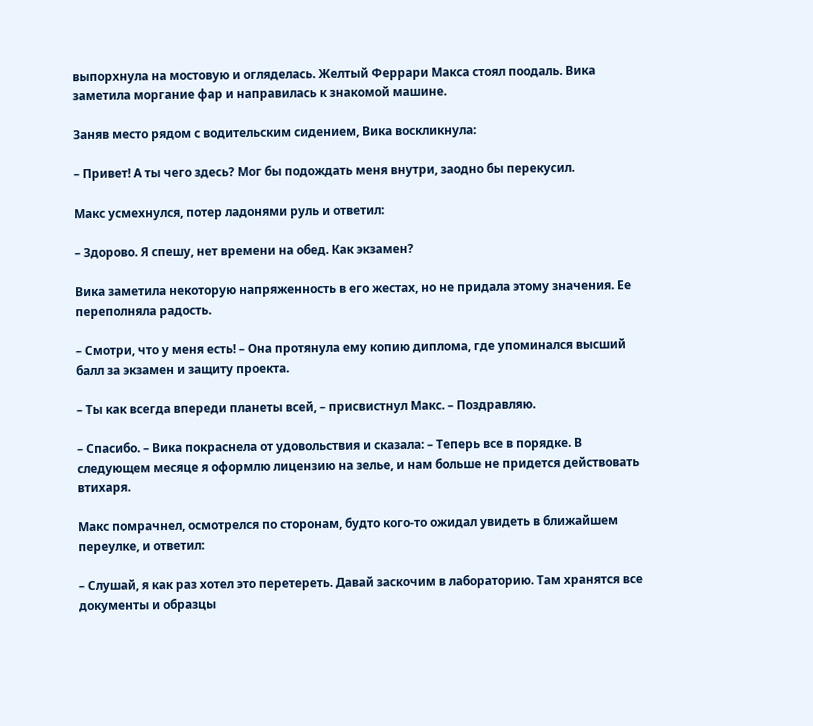выпорхнула на мостовую и огляделась. Желтый Феррари Макса стоял поодаль. Вика заметила моргание фар и направилась к знакомой машине.

Заняв место рядом с водительским сидением, Вика воскликнула:

– Привет! А ты чего здесь? Мог бы подождать меня внутри, заодно бы перекусил.

Макс усмехнулся, потер ладонями руль и ответил:

– Здорово. Я спешу, нет времени на обед. Как экзамен?

Вика заметила некоторую напряженность в его жестах, но не придала этому значения. Ее переполняла радость.

– Смотри, что у меня есть! – Она протянула ему копию диплома, где упоминался высший балл за экзамен и защиту проекта.

– Ты как всегда впереди планеты всей, – присвистнул Макс. – Поздравляю.

– Спасибо. – Вика покраснела от удовольствия и сказала: – Теперь все в порядке. В следующем месяце я оформлю лицензию на зелье, и нам больше не придется действовать втихаря.

Макс помрачнел, осмотрелся по сторонам, будто кого-то ожидал увидеть в ближайшем переулке, и ответил:

– Слушай, я как раз хотел это перетереть. Давай заскочим в лабораторию. Там хранятся все документы и образцы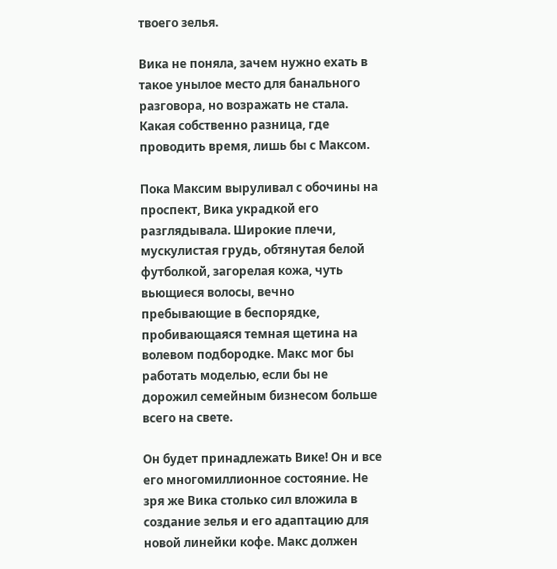твоего зелья.

Вика не поняла, зачем нужно ехать в такое унылое место для банального разговора, но возражать не стала. Какая собственно разница, где проводить время, лишь бы с Максом.

Пока Максим выруливал с обочины на проспект, Вика украдкой его разглядывала. Широкие плечи, мускулистая грудь, обтянутая белой футболкой, загорелая кожа, чуть вьющиеся волосы, вечно пребывающие в беспорядке, пробивающаяся темная щетина на волевом подбородке. Макс мог бы работать моделью, если бы не дорожил семейным бизнесом больше всего на свете.

Он будет принадлежать Вике! Он и все его многомиллионное состояние. Не зря же Вика столько сил вложила в создание зелья и его адаптацию для новой линейки кофе. Макс должен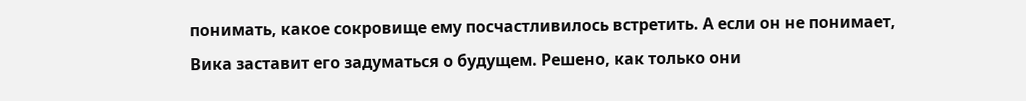понимать, какое сокровище ему посчастливилось встретить. А если он не понимает, Вика заставит его задуматься о будущем. Решено, как только они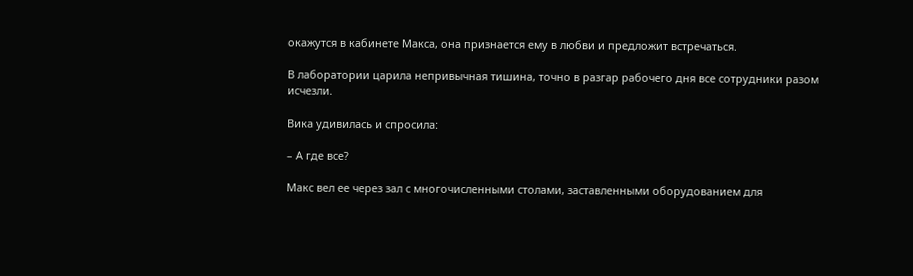окажутся в кабинете Макса, она признается ему в любви и предложит встречаться.

В лаборатории царила непривычная тишина, точно в разгар рабочего дня все сотрудники разом исчезли.

Вика удивилась и спросила:

– А где все?

Макс вел ее через зал с многочисленными столами, заставленными оборудованием для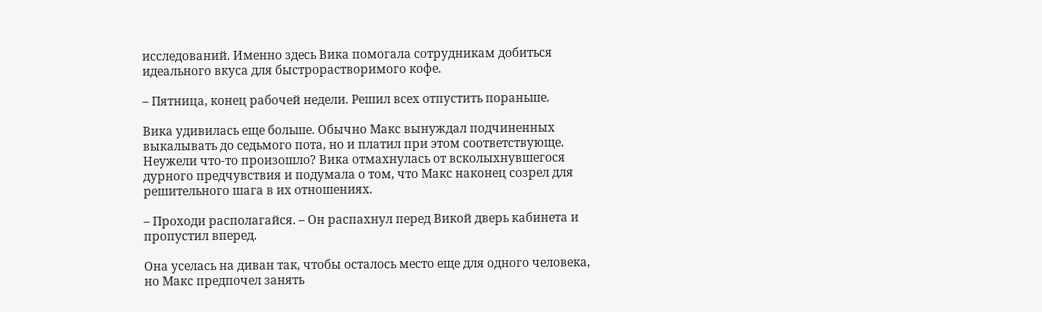исследований. Именно здесь Вика помогала сотрудникам добиться идеального вкуса для быстрорастворимого кофе.

– Пятница, конец рабочей недели. Решил всех отпустить пораньше.

Вика удивилась еще больше. Обычно Макс вынуждал подчиненных выкалывать до седьмого пота, но и платил при этом соответствующе. Неужели что-то произошло? Вика отмахнулась от всколыхнувшегося дурного предчувствия и подумала о том, что Макс наконец созрел для решительного шага в их отношениях.

– Проходи располагайся. – Он распахнул перед Викой дверь кабинета и пропустил вперед.

Она уселась на диван так, чтобы осталось место еще для одного человека, но Макс предпочел занять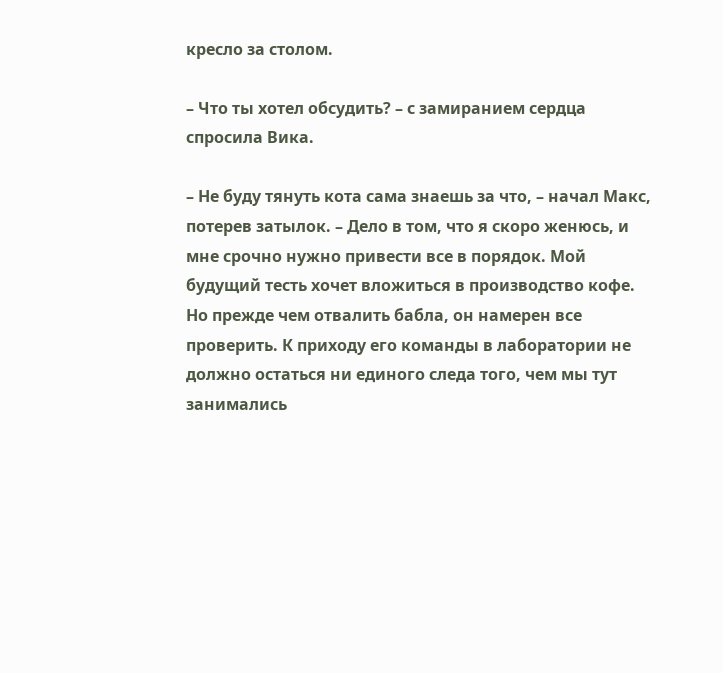кресло за столом.

– Что ты хотел обсудить? – с замиранием сердца спросила Вика.

– Не буду тянуть кота сама знаешь за что, – начал Макс, потерев затылок. – Дело в том, что я скоро женюсь, и мне срочно нужно привести все в порядок. Мой будущий тесть хочет вложиться в производство кофе. Но прежде чем отвалить бабла, он намерен все проверить. К приходу его команды в лаборатории не должно остаться ни единого следа того, чем мы тут занимались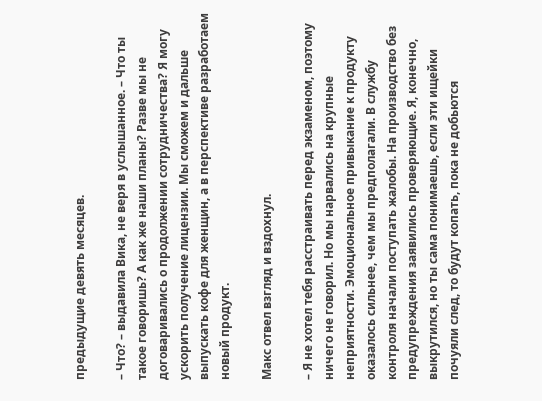предыдущие девять месяцев.

– Что? – выдавила Вика, не веря в услышанное. – Что ты такое говоришь? А как же наши планы? Разве мы не договаривались о продолжении сотрудничества? Я могу ускорить получение лицензии. Мы сможем и дальше выпускать кофе для женщин, а в перспективе разработаем новый продукт.

Макс отвел взгляд и вздохнул.

– Я не хотел тебя расстраивать перед экзаменом, поэтому ничего не говорил. Но мы нарвались на крупные неприятности. Эмоциональное привыкание к продукту оказалось сильнее, чем мы предполагали. В службу контроля начали поступать жалобы. На производство без предупреждения заявились проверяющие. Я, конечно, выкрутился, но ты сама понимаешь, если эти ищейки почуяли след, то будут копать, пока не добьются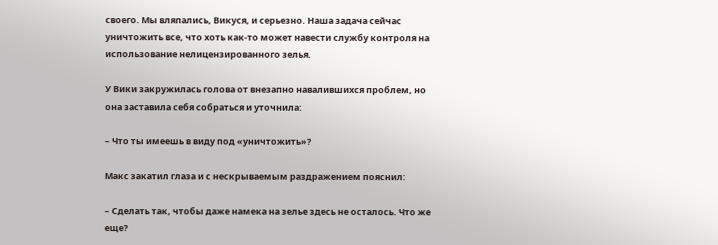своего. Мы вляпались, Викуся, и серьезно. Наша задача сейчас уничтожить все, что хоть как-то может навести службу контроля на использование нелицензированного зелья.

У Вики закружилась голова от внезапно навалившихся проблем, но она заставила себя собраться и уточнила:

– Что ты имеешь в виду под «уничтожить»?

Макс закатил глаза и с нескрываемым раздражением пояснил:

– Сделать так, чтобы даже намека на зелье здесь не осталось. Что же еще?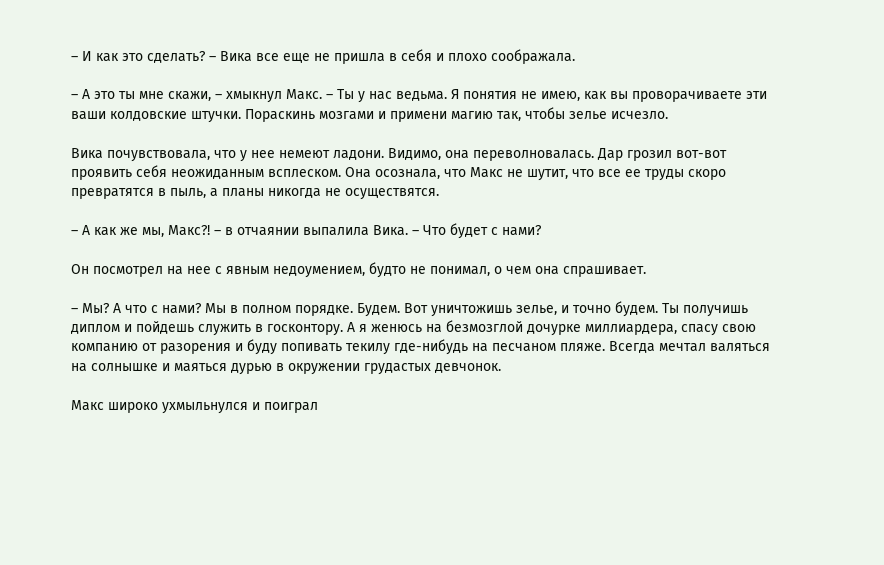– И как это сделать? – Вика все еще не пришла в себя и плохо соображала.

– А это ты мне скажи, – хмыкнул Макс. – Ты у нас ведьма. Я понятия не имею, как вы проворачиваете эти ваши колдовские штучки. Пораскинь мозгами и примени магию так, чтобы зелье исчезло.

Вика почувствовала, что у нее немеют ладони. Видимо, она переволновалась. Дар грозил вот-вот проявить себя неожиданным всплеском. Она осознала, что Макс не шутит, что все ее труды скоро превратятся в пыль, а планы никогда не осуществятся.

– А как же мы, Макс?! – в отчаянии выпалила Вика. – Что будет с нами?

Он посмотрел на нее с явным недоумением, будто не понимал, о чем она спрашивает.

– Мы? А что с нами? Мы в полном порядке. Будем. Вот уничтожишь зелье, и точно будем. Ты получишь диплом и пойдешь служить в госконтору. А я женюсь на безмозглой дочурке миллиардера, спасу свою компанию от разорения и буду попивать текилу где-нибудь на песчаном пляже. Всегда мечтал валяться на солнышке и маяться дурью в окружении грудастых девчонок.

Макс широко ухмыльнулся и поиграл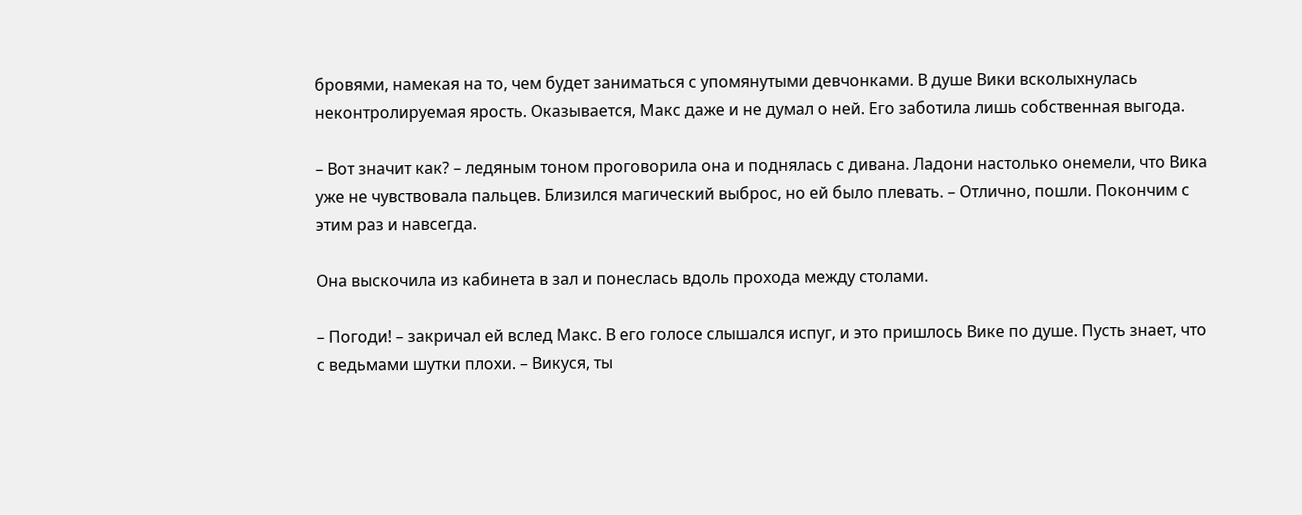бровями, намекая на то, чем будет заниматься с упомянутыми девчонками. В душе Вики всколыхнулась неконтролируемая ярость. Оказывается, Макс даже и не думал о ней. Его заботила лишь собственная выгода.

– Вот значит как? – ледяным тоном проговорила она и поднялась с дивана. Ладони настолько онемели, что Вика уже не чувствовала пальцев. Близился магический выброс, но ей было плевать. – Отлично, пошли. Покончим с этим раз и навсегда.

Она выскочила из кабинета в зал и понеслась вдоль прохода между столами.

– Погоди! – закричал ей вслед Макс. В его голосе слышался испуг, и это пришлось Вике по душе. Пусть знает, что с ведьмами шутки плохи. – Викуся, ты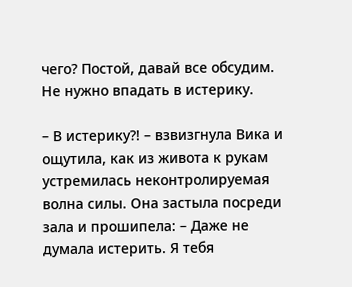чего? Постой, давай все обсудим. Не нужно впадать в истерику.

– В истерику?! – взвизгнула Вика и ощутила, как из живота к рукам устремилась неконтролируемая волна силы. Она застыла посреди зала и прошипела: – Даже не думала истерить. Я тебя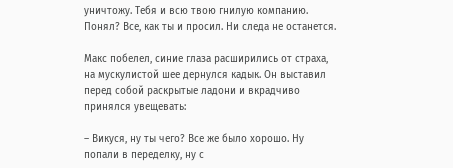уничтожу. Тебя и всю твою гнилую компанию. Понял? Все, как ты и просил. Ни следа не останется.

Макс побелел, синие глаза расширились от страха, на мускулистой шее дернулся кадык. Он выставил перед собой раскрытые ладони и вкрадчиво принялся увещевать:

– Викуся, ну ты чего? Все же было хорошо. Ну попали в переделку, ну с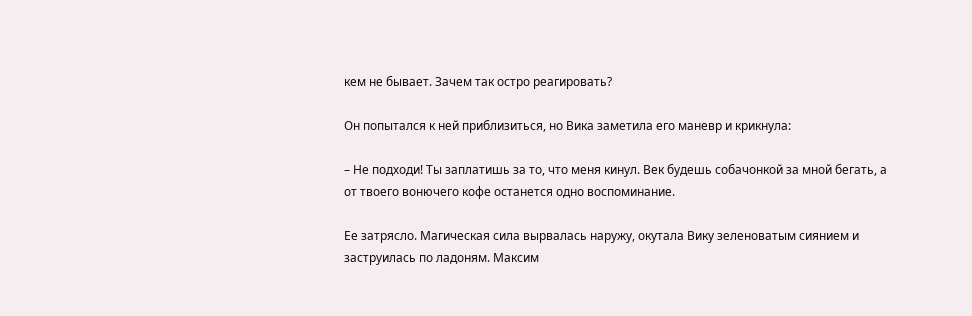кем не бывает. Зачем так остро реагировать?

Он попытался к ней приблизиться, но Вика заметила его маневр и крикнула:

– Не подходи! Ты заплатишь за то, что меня кинул. Век будешь собачонкой за мной бегать, а от твоего вонючего кофе останется одно воспоминание.

Ее затрясло. Магическая сила вырвалась наружу, окутала Вику зеленоватым сиянием и заструилась по ладоням. Максим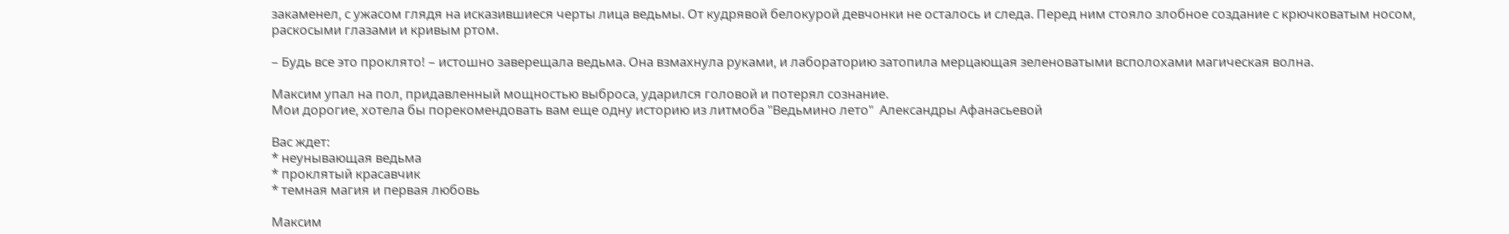закаменел, с ужасом глядя на исказившиеся черты лица ведьмы. От кудрявой белокурой девчонки не осталось и следа. Перед ним стояло злобное создание с крючковатым носом, раскосыми глазами и кривым ртом.

– Будь все это проклято! – истошно заверещала ведьма. Она взмахнула руками, и лабораторию затопила мерцающая зеленоватыми всполохами магическая волна.

Максим упал на пол, придавленный мощностью выброса, ударился головой и потерял сознание.
Мои дорогие, хотела бы порекомендовать вам еще одну историю из литмоба "Ведьмино лето"  Александры Афанасьевой

Вас ждет:
* неунывающая ведьма
* проклятый красавчик
* темная магия и первая любовь

Максим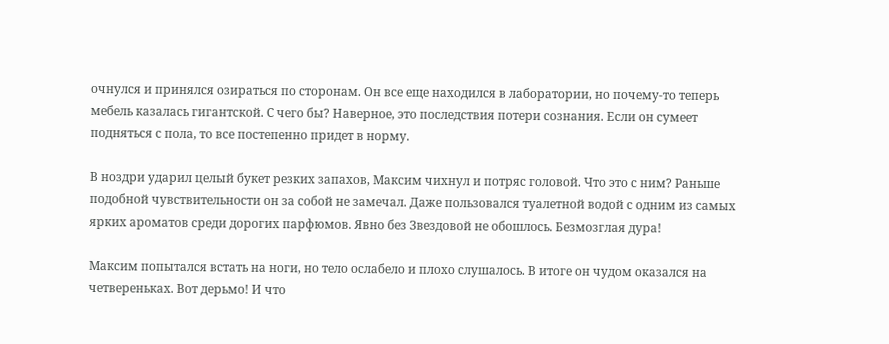очнулся и принялся озираться по сторонам. Он все еще находился в лаборатории, но почему-то теперь мебель казалась гигантской. С чего бы? Наверное, это последствия потери сознания. Если он сумеет подняться с пола, то все постепенно придет в норму.

В ноздри ударил целый букет резких запахов, Максим чихнул и потряс головой. Что это с ним? Раньше подобной чувствительности он за собой не замечал. Даже пользовался туалетной водой с одним из самых ярких ароматов среди дорогих парфюмов. Явно без Звездовой не обошлось. Безмозглая дура!

Максим попытался встать на ноги, но тело ослабело и плохо слушалось. В итоге он чудом оказался на четвереньках. Вот дерьмо! И что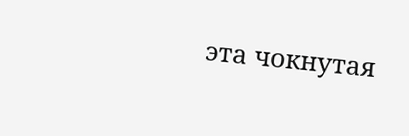эта чокнутая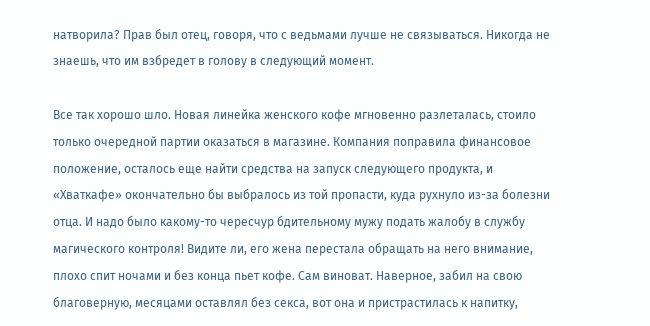натворила? Прав был отец, говоря, что с ведьмами лучше не связываться. Никогда не знаешь, что им взбредет в голову в следующий момент.

Все так хорошо шло. Новая линейка женского кофе мгновенно разлеталась, стоило только очередной партии оказаться в магазине. Компания поправила финансовое положение, осталось еще найти средства на запуск следующего продукта, и «Хваткафе» окончательно бы выбралось из той пропасти, куда рухнуло из-за болезни отца. И надо было какому-то чересчур бдительному мужу подать жалобу в службу магического контроля! Видите ли, его жена перестала обращать на него внимание, плохо спит ночами и без конца пьет кофе. Сам виноват. Наверное, забил на свою благоверную, месяцами оставлял без секса, вот она и пристрастилась к напитку,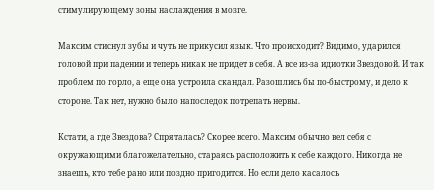стимулирующему зоны наслаждения в мозге.

Максим стиснул зубы и чуть не прикусил язык. Что происходит? Видимо, ударился головой при падении и теперь никак не придет в себя. А все из-за идиотки Звездовой. И так проблем по горло, а еще она устроила скандал. Разошлись бы по-быстрому, и дело к стороне. Так нет, нужно было напоследок потрепать нервы.

Кстати, а где Звездова? Спряталась? Скорее всего. Максим обычно вел себя с окружающими благожелательно, стараясь расположить к себе каждого. Никогда не знаешь, кто тебе рано или поздно пригодится. Но если дело касалось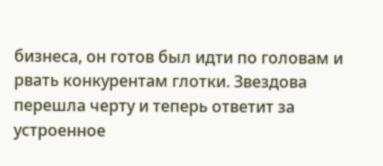бизнеса, он готов был идти по головам и рвать конкурентам глотки. Звездова перешла черту и теперь ответит за устроенное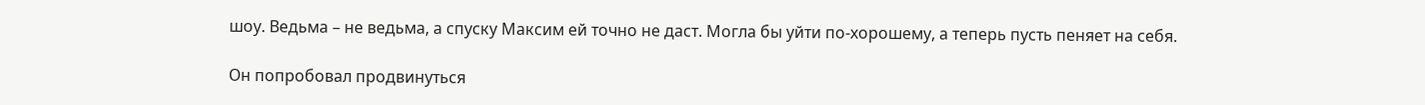шоу. Ведьма – не ведьма, а спуску Максим ей точно не даст. Могла бы уйти по-хорошему, а теперь пусть пеняет на себя.

Он попробовал продвинуться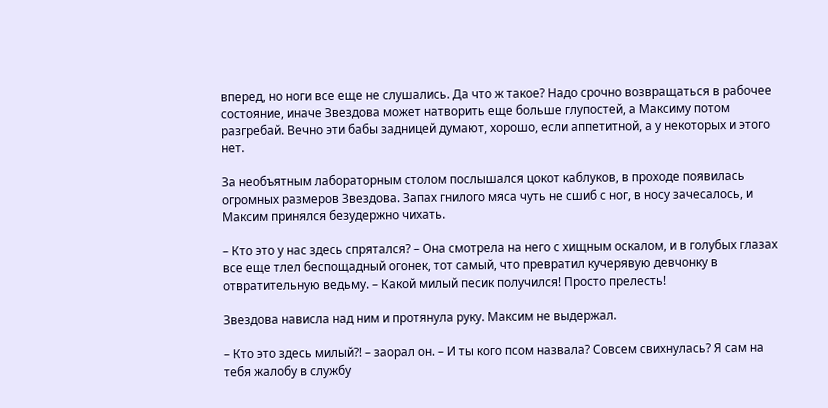вперед, но ноги все еще не слушались. Да что ж такое? Надо срочно возвращаться в рабочее состояние, иначе Звездова может натворить еще больше глупостей, а Максиму потом разгребай. Вечно эти бабы задницей думают, хорошо, если аппетитной, а у некоторых и этого нет.

За необъятным лабораторным столом послышался цокот каблуков, в проходе появилась огромных размеров Звездова. Запах гнилого мяса чуть не сшиб с ног, в носу зачесалось, и Максим принялся безудержно чихать.

– Кто это у нас здесь спрятался? – Она смотрела на него с хищным оскалом, и в голубых глазах все еще тлел беспощадный огонек, тот самый, что превратил кучерявую девчонку в отвратительную ведьму. – Какой милый песик получился! Просто прелесть!

Звездова нависла над ним и протянула руку. Максим не выдержал.

– Кто это здесь милый?! – заорал он. – И ты кого псом назвала? Совсем свихнулась? Я сам на тебя жалобу в службу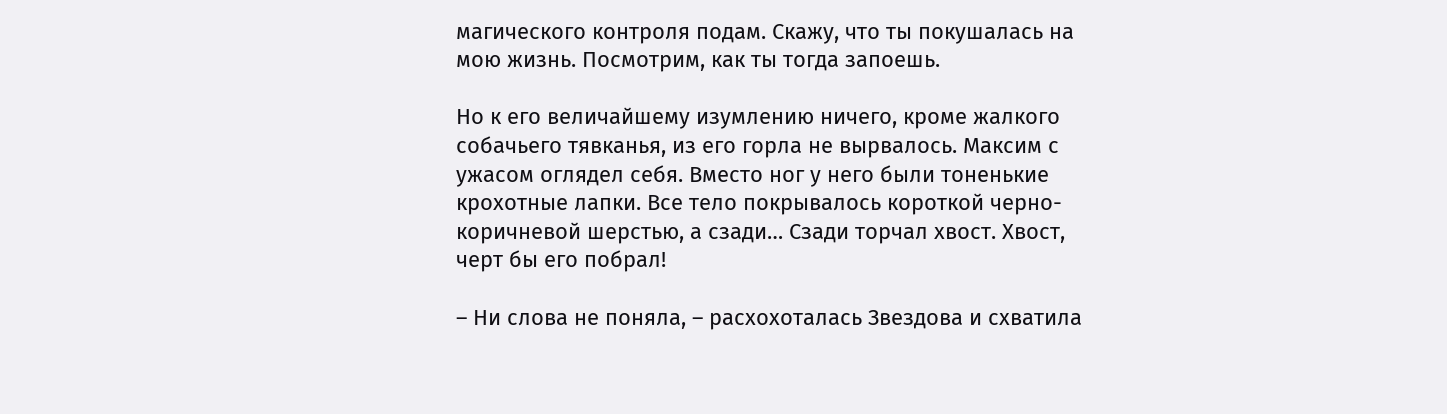магического контроля подам. Скажу, что ты покушалась на мою жизнь. Посмотрим, как ты тогда запоешь.

Но к его величайшему изумлению ничего, кроме жалкого собачьего тявканья, из его горла не вырвалось. Максим с ужасом оглядел себя. Вместо ног у него были тоненькие крохотные лапки. Все тело покрывалось короткой черно-коричневой шерстью, а сзади… Сзади торчал хвост. Хвост, черт бы его побрал!

– Ни слова не поняла, – расхохоталась Звездова и схватила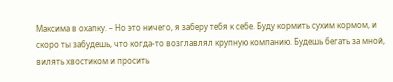Максима в охапку. – Но это ничего, я заберу тебя к себе. Буду кормить сухим кормом, и скоро ты забудешь, что когда-то возглавлял крупную компанию. Будешь бегать за мной, вилять хвостиком и просить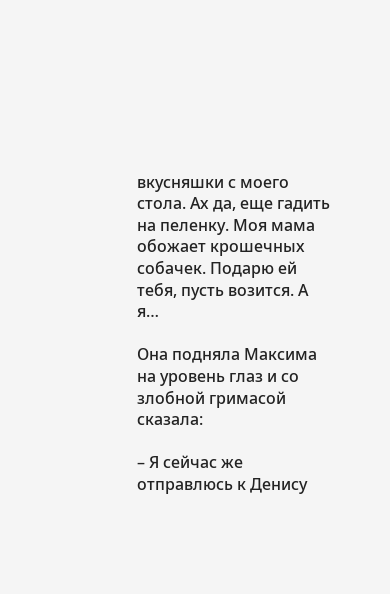вкусняшки с моего стола. Ах да, еще гадить на пеленку. Моя мама обожает крошечных собачек. Подарю ей тебя, пусть возится. А я…

Она подняла Максима на уровень глаз и со злобной гримасой сказала:

– Я сейчас же отправлюсь к Денису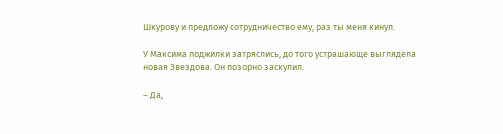Шкурову и предложу сотрудничество ему, раз ты меня кинул.

У Максима поджилки затряслись, до того устрашающе выглядела новая Звездова. Он позорно заскулил.

– Да,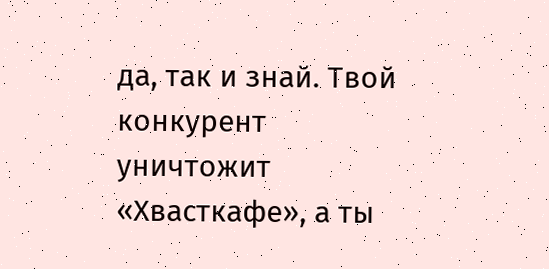да, так и знай. Твой конкурент уничтожит «Хвасткафе», а ты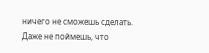ничего не сможешь сделать. Даже не поймешь, что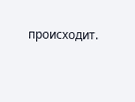происходит.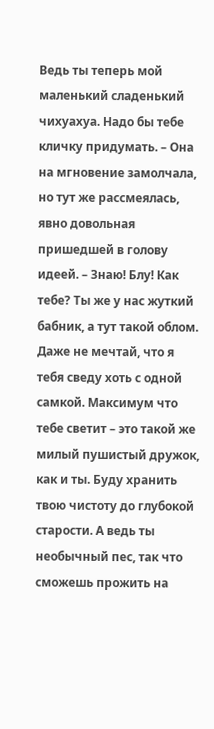Ведь ты теперь мой маленький сладенький чихуахуа. Надо бы тебе кличку придумать. – Она на мгновение замолчала, но тут же рассмеялась, явно довольная пришедшей в голову идеей. – Знаю! Блу! Как тебе? Ты же у нас жуткий бабник, а тут такой облом. Даже не мечтай, что я тебя сведу хоть с одной самкой. Максимум что тебе светит – это такой же милый пушистый дружок, как и ты. Буду хранить твою чистоту до глубокой старости. А ведь ты необычный пес, так что сможешь прожить на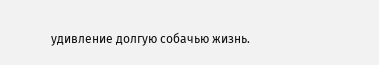удивление долгую собачью жизнь.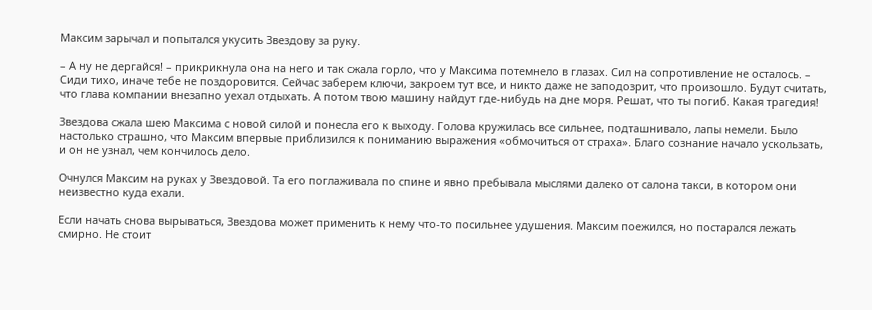Максим зарычал и попытался укусить Звездову за руку.

– А ну не дергайся! – прикрикнула она на него и так сжала горло, что у Максима потемнело в глазах. Сил на сопротивление не осталось. – Сиди тихо, иначе тебе не поздоровится. Сейчас заберем ключи, закроем тут все, и никто даже не заподозрит, что произошло. Будут считать, что глава компании внезапно уехал отдыхать. А потом твою машину найдут где-нибудь на дне моря. Решат, что ты погиб. Какая трагедия!

Звездова сжала шею Максима с новой силой и понесла его к выходу. Голова кружилась все сильнее, подташнивало, лапы немели. Было настолько страшно, что Максим впервые приблизился к пониманию выражения «обмочиться от страха». Благо сознание начало ускользать, и он не узнал, чем кончилось дело.

Очнулся Максим на руках у Звездовой. Та его поглаживала по спине и явно пребывала мыслями далеко от салона такси, в котором они неизвестно куда ехали.

Если начать снова вырываться, Звездова может применить к нему что-то посильнее удушения. Максим поежился, но постарался лежать смирно. Не стоит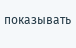показывать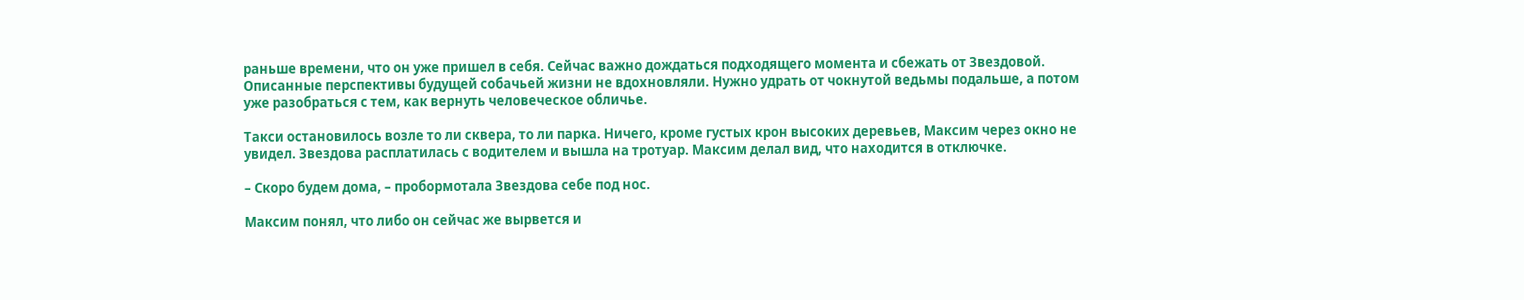раньше времени, что он уже пришел в себя. Сейчас важно дождаться подходящего момента и сбежать от Звездовой. Описанные перспективы будущей собачьей жизни не вдохновляли. Нужно удрать от чокнутой ведьмы подальше, а потом уже разобраться с тем, как вернуть человеческое обличье.

Такси остановилось возле то ли сквера, то ли парка. Ничего, кроме густых крон высоких деревьев, Максим через окно не увидел. Звездова расплатилась с водителем и вышла на тротуар. Максим делал вид, что находится в отключке.

– Скоро будем дома, – пробормотала Звездова себе под нос.

Максим понял, что либо он сейчас же вырвется и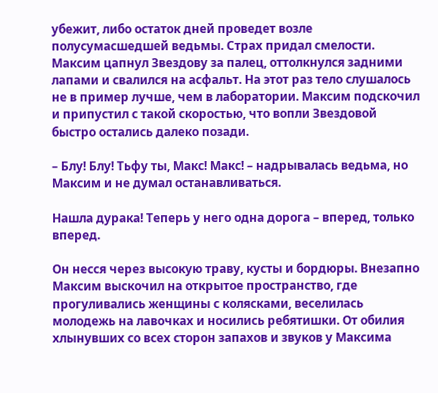убежит, либо остаток дней проведет возле полусумасшедшей ведьмы. Страх придал смелости. Максим цапнул Звездову за палец, оттолкнулся задними лапами и свалился на асфальт. На этот раз тело слушалось не в пример лучше, чем в лаборатории. Максим подскочил и припустил с такой скоростью, что вопли Звездовой быстро остались далеко позади.

– Блу! Блу! Тьфу ты, Макс! Макс! – надрывалась ведьма, но Максим и не думал останавливаться.

Нашла дурака! Теперь у него одна дорога – вперед, только вперед.

Он несся через высокую траву, кусты и бордюры. Внезапно Максим выскочил на открытое пространство, где прогуливались женщины с колясками, веселилась молодежь на лавочках и носились ребятишки. От обилия хлынувших со всех сторон запахов и звуков у Максима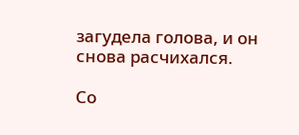загудела голова, и он снова расчихался.

Со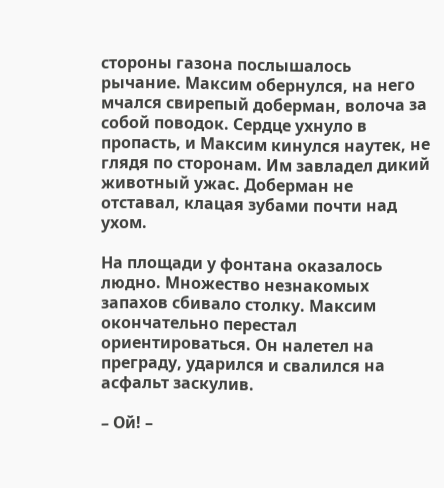стороны газона послышалось рычание. Максим обернулся, на него мчался свирепый доберман, волоча за собой поводок. Сердце ухнуло в пропасть, и Максим кинулся наутек, не глядя по сторонам. Им завладел дикий животный ужас. Доберман не отставал, клацая зубами почти над ухом.

На площади у фонтана оказалось людно. Множество незнакомых запахов сбивало столку. Максим окончательно перестал ориентироваться. Он налетел на преграду, ударился и свалился на асфальт заскулив.

– Ой! –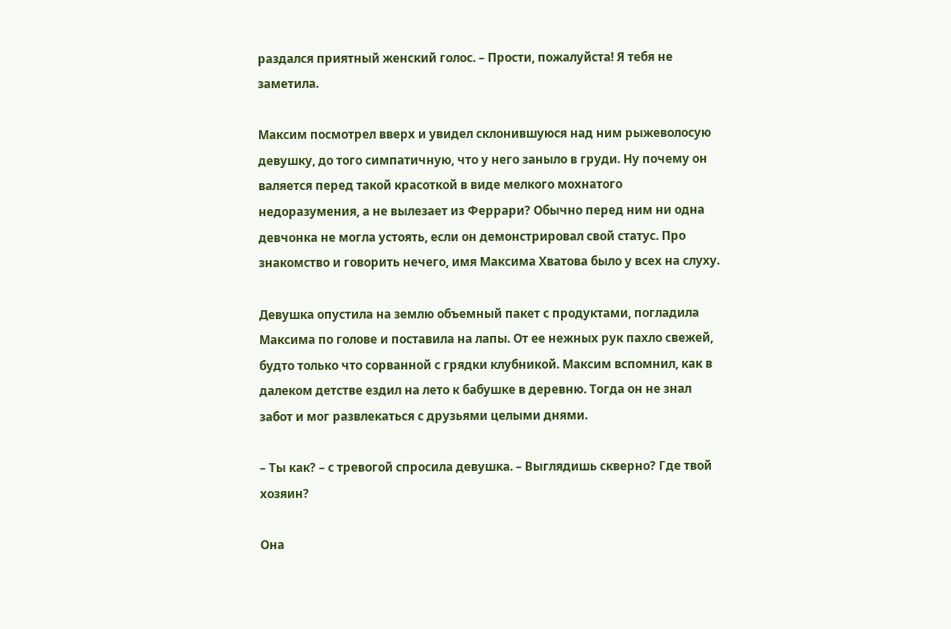раздался приятный женский голос. – Прости, пожалуйста! Я тебя не заметила.

Максим посмотрел вверх и увидел склонившуюся над ним рыжеволосую девушку, до того симпатичную, что у него заныло в груди. Ну почему он валяется перед такой красоткой в виде мелкого мохнатого недоразумения, а не вылезает из Феррари? Обычно перед ним ни одна девчонка не могла устоять, если он демонстрировал свой статус. Про знакомство и говорить нечего, имя Максима Хватова было у всех на слуху.

Девушка опустила на землю объемный пакет с продуктами, погладила Максима по голове и поставила на лапы. От ее нежных рук пахло свежей, будто только что сорванной с грядки клубникой. Максим вспомнил, как в далеком детстве ездил на лето к бабушке в деревню. Тогда он не знал забот и мог развлекаться с друзьями целыми днями.

– Ты как? – с тревогой спросила девушка. – Выглядишь скверно? Где твой хозяин?

Она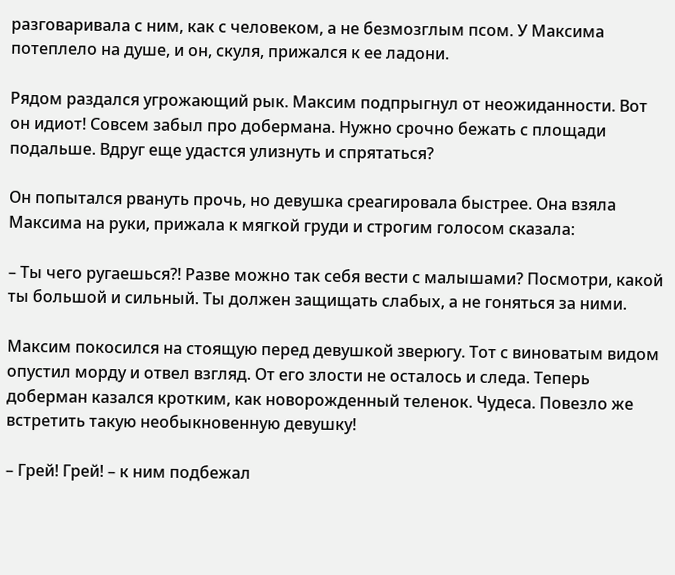разговаривала с ним, как с человеком, а не безмозглым псом. У Максима потеплело на душе, и он, скуля, прижался к ее ладони.

Рядом раздался угрожающий рык. Максим подпрыгнул от неожиданности. Вот он идиот! Совсем забыл про добермана. Нужно срочно бежать с площади подальше. Вдруг еще удастся улизнуть и спрятаться?

Он попытался рвануть прочь, но девушка среагировала быстрее. Она взяла Максима на руки, прижала к мягкой груди и строгим голосом сказала:

– Ты чего ругаешься?! Разве можно так себя вести с малышами? Посмотри, какой ты большой и сильный. Ты должен защищать слабых, а не гоняться за ними.

Максим покосился на стоящую перед девушкой зверюгу. Тот с виноватым видом опустил морду и отвел взгляд. От его злости не осталось и следа. Теперь доберман казался кротким, как новорожденный теленок. Чудеса. Повезло же встретить такую необыкновенную девушку!

– Грей! Грей! – к ним подбежал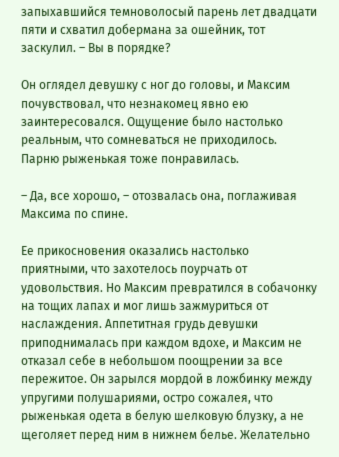запыхавшийся темноволосый парень лет двадцати пяти и схватил добермана за ошейник, тот заскулил. – Вы в порядке?

Он оглядел девушку с ног до головы, и Максим почувствовал, что незнакомец явно ею заинтересовался. Ощущение было настолько реальным, что сомневаться не приходилось. Парню рыженькая тоже понравилась.

– Да, все хорошо, – отозвалась она, поглаживая Максима по спине.

Ее прикосновения оказались настолько приятными, что захотелось поурчать от удовольствия. Но Максим превратился в собачонку на тощих лапах и мог лишь зажмуриться от наслаждения. Аппетитная грудь девушки приподнималась при каждом вдохе, и Максим не отказал себе в небольшом поощрении за все пережитое. Он зарылся мордой в ложбинку между упругими полушариями, остро сожалея, что рыженькая одета в белую шелковую блузку, а не щеголяет перед ним в нижнем белье. Желательно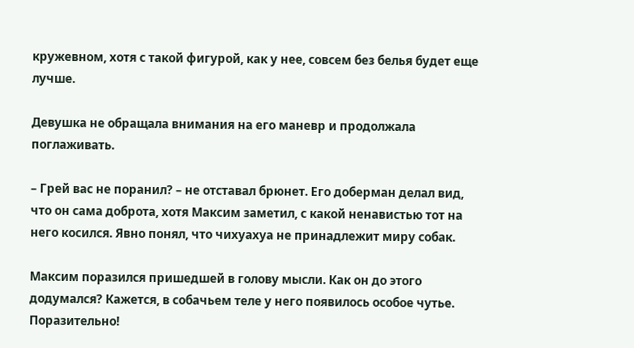кружевном, хотя с такой фигурой, как у нее, совсем без белья будет еще лучше.

Девушка не обращала внимания на его маневр и продолжала поглаживать.

– Грей вас не поранил? – не отставал брюнет. Его доберман делал вид, что он сама доброта, хотя Максим заметил, с какой ненавистью тот на него косился. Явно понял, что чихуахуа не принадлежит миру собак.

Максим поразился пришедшей в голову мысли. Как он до этого додумался? Кажется, в собачьем теле у него появилось особое чутье. Поразительно!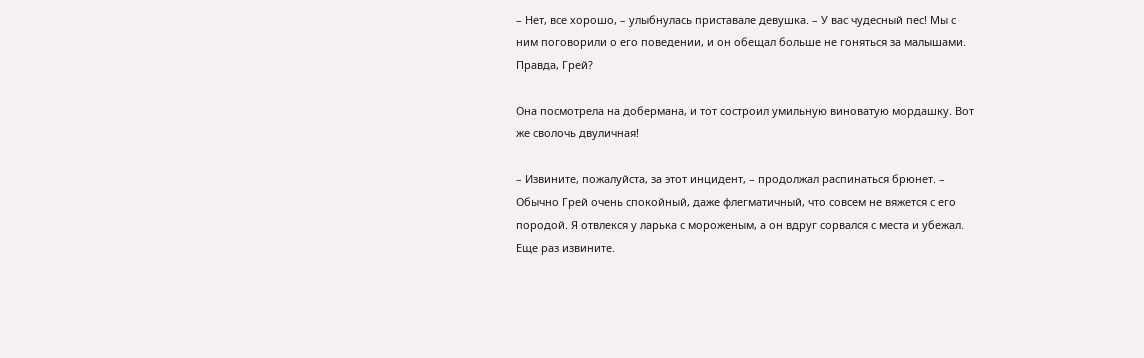– Нет, все хорошо, – улыбнулась приставале девушка. – У вас чудесный пес! Мы с ним поговорили о его поведении, и он обещал больше не гоняться за малышами. Правда, Грей?

Она посмотрела на добермана, и тот состроил умильную виноватую мордашку. Вот же сволочь двуличная!

– Извините, пожалуйста, за этот инцидент, – продолжал распинаться брюнет. – Обычно Грей очень спокойный, даже флегматичный, что совсем не вяжется с его породой. Я отвлекся у ларька с мороженым, а он вдруг сорвался с места и убежал. Еще раз извините.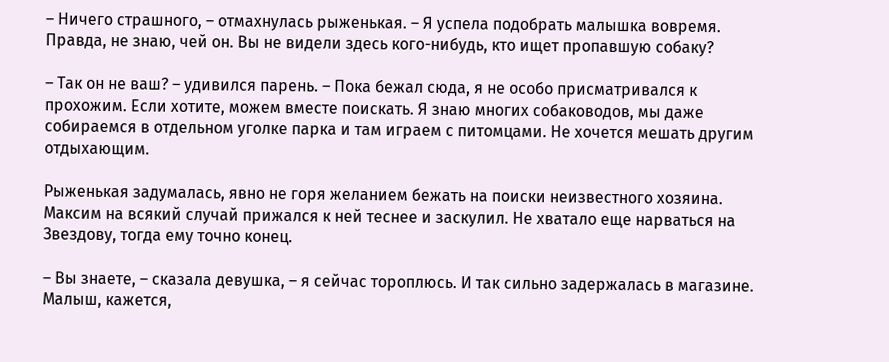– Ничего страшного, – отмахнулась рыженькая. – Я успела подобрать малышка вовремя. Правда, не знаю, чей он. Вы не видели здесь кого-нибудь, кто ищет пропавшую собаку?

– Так он не ваш? – удивился парень. – Пока бежал сюда, я не особо присматривался к прохожим. Если хотите, можем вместе поискать. Я знаю многих собаководов, мы даже собираемся в отдельном уголке парка и там играем с питомцами. Не хочется мешать другим отдыхающим.

Рыженькая задумалась, явно не горя желанием бежать на поиски неизвестного хозяина. Максим на всякий случай прижался к ней теснее и заскулил. Не хватало еще нарваться на Звездову, тогда ему точно конец.

– Вы знаете, – сказала девушка, – я сейчас тороплюсь. И так сильно задержалась в магазине. Малыш, кажется,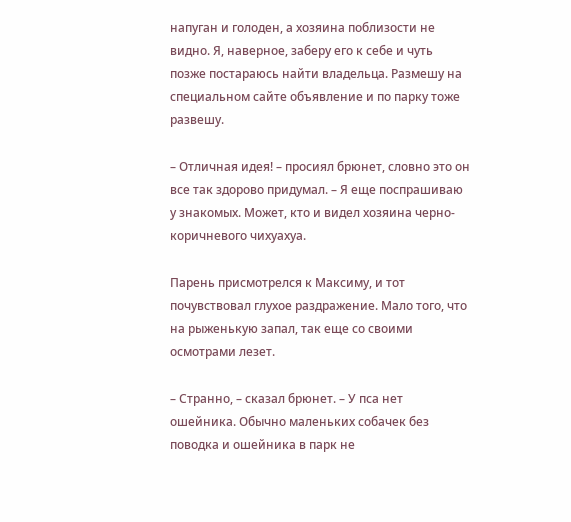напуган и голоден, а хозяина поблизости не видно. Я, наверное, заберу его к себе и чуть позже постараюсь найти владельца. Размешу на специальном сайте объявление и по парку тоже развешу.

– Отличная идея! – просиял брюнет, словно это он все так здорово придумал. – Я еще поспрашиваю у знакомых. Может, кто и видел хозяина черно-коричневого чихуахуа.

Парень присмотрелся к Максиму, и тот почувствовал глухое раздражение. Мало того, что на рыженькую запал, так еще со своими осмотрами лезет.

– Странно, – сказал брюнет. – У пса нет ошейника. Обычно маленьких собачек без поводка и ошейника в парк не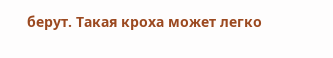берут. Такая кроха может легко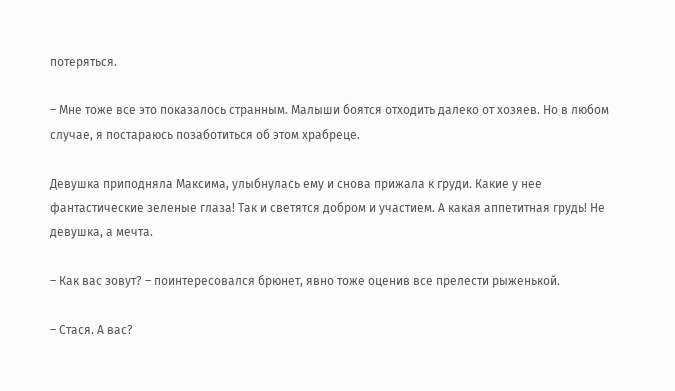потеряться.

– Мне тоже все это показалось странным. Малыши боятся отходить далеко от хозяев. Но в любом случае, я постараюсь позаботиться об этом храбреце.

Девушка приподняла Максима, улыбнулась ему и снова прижала к груди. Какие у нее фантастические зеленые глаза! Так и светятся добром и участием. А какая аппетитная грудь! Не девушка, а мечта.

– Как вас зовут? – поинтересовался брюнет, явно тоже оценив все прелести рыженькой.

– Стася. А вас?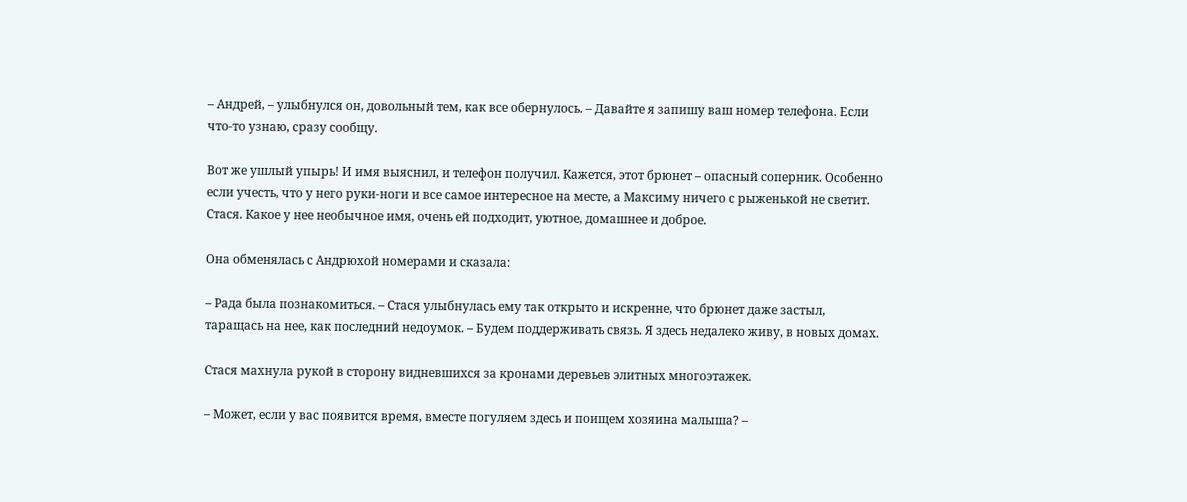– Андрей, – улыбнулся он, довольный тем, как все обернулось. – Давайте я запишу ваш номер телефона. Если что-то узнаю, сразу сообщу.

Вот же ушлый упырь! И имя выяснил, и телефон получил. Кажется, этот брюнет – опасный соперник. Особенно если учесть, что у него руки-ноги и все самое интересное на месте, а Максиму ничего с рыженькой не светит. Стася. Какое у нее необычное имя, очень ей подходит, уютное, домашнее и доброе.

Она обменялась с Андрюхой номерами и сказала:

– Рада была познакомиться. – Стася улыбнулась ему так открыто и искренне, что брюнет даже застыл, таращась на нее, как последний недоумок. – Будем поддерживать связь. Я здесь недалеко живу, в новых домах.

Стася махнула рукой в сторону видневшихся за кронами деревьев элитных многоэтажек.

– Может, если у вас появится время, вместе погуляем здесь и поищем хозяина малыша? –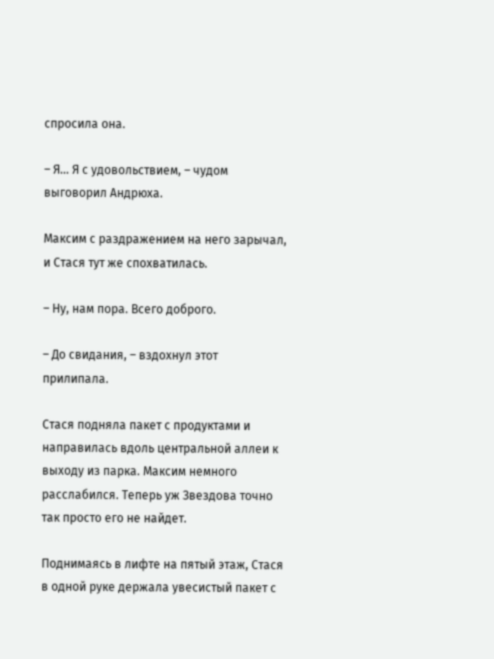спросила она.

– Я… Я с удовольствием, – чудом выговорил Андрюха.

Максим с раздражением на него зарычал, и Стася тут же спохватилась.

– Ну, нам пора. Всего доброго.

– До свидания, – вздохнул этот прилипала.

Стася подняла пакет с продуктами и направилась вдоль центральной аллеи к выходу из парка. Максим немного расслабился. Теперь уж Звездова точно так просто его не найдет.

Поднимаясь в лифте на пятый этаж, Стася в одной руке держала увесистый пакет с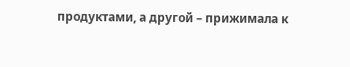продуктами, а другой – прижимала к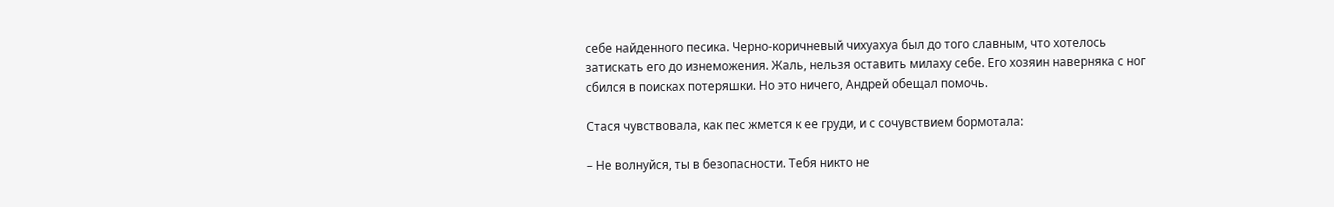себе найденного песика. Черно-коричневый чихуахуа был до того славным, что хотелось затискать его до изнеможения. Жаль, нельзя оставить милаху себе. Его хозяин наверняка с ног сбился в поисках потеряшки. Но это ничего, Андрей обещал помочь.

Стася чувствовала, как пес жмется к ее груди, и с сочувствием бормотала:

– Не волнуйся, ты в безопасности. Тебя никто не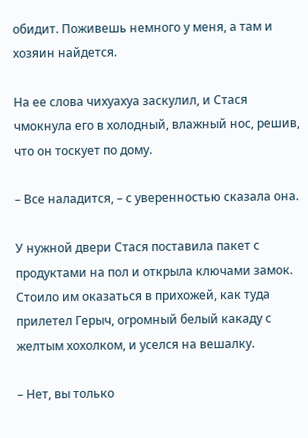обидит. Поживешь немного у меня, а там и хозяин найдется.

На ее слова чихуахуа заскулил, и Стася чмокнула его в холодный, влажный нос, решив, что он тоскует по дому.

– Все наладится, – с уверенностью сказала она.

У нужной двери Стася поставила пакет с продуктами на пол и открыла ключами замок. Стоило им оказаться в прихожей, как туда прилетел Герыч, огромный белый какаду с желтым хохолком, и уселся на вешалку.

– Нет, вы только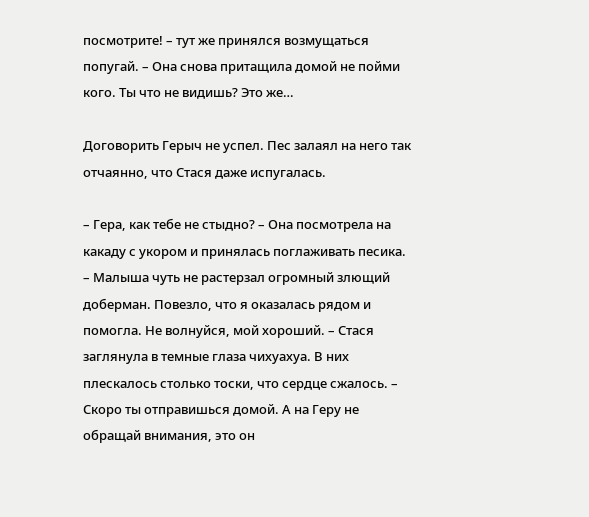посмотрите! – тут же принялся возмущаться попугай. – Она снова притащила домой не пойми кого. Ты что не видишь? Это же…

Договорить Герыч не успел. Пес залаял на него так отчаянно, что Стася даже испугалась.

– Гера, как тебе не стыдно? – Она посмотрела на какаду с укором и принялась поглаживать песика. – Малыша чуть не растерзал огромный злющий доберман. Повезло, что я оказалась рядом и помогла. Не волнуйся, мой хороший. – Стася заглянула в темные глаза чихуахуа. В них плескалось столько тоски, что сердце сжалось. – Скоро ты отправишься домой. А на Геру не обращай внимания, это он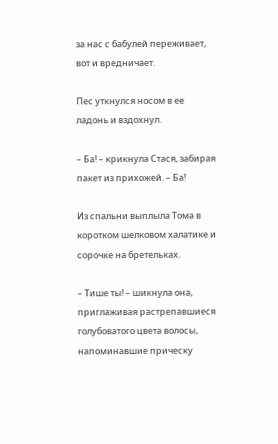за нас с бабулей переживает, вот и вредничает.

Пес уткнулся носом в ее ладонь и вздохнул.

– Ба! – крикнула Стася, забирая пакет из прихожей. – Ба!

Из спальни выплыла Тома в коротком шелковом халатике и сорочке на бретельках.

– Тише ты! – шикнула она, приглаживая растрепавшиеся голубоватого цвета волосы, напоминавшие прическу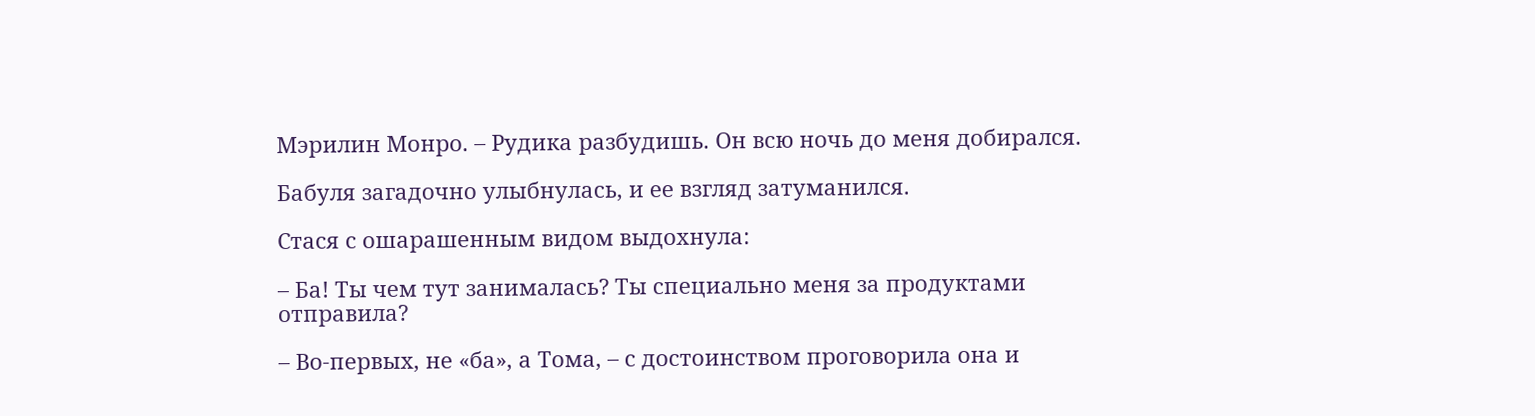Мэрилин Монро. – Рудика разбудишь. Он всю ночь до меня добирался.

Бабуля загадочно улыбнулась, и ее взгляд затуманился.

Стася с ошарашенным видом выдохнула:

– Ба! Ты чем тут занималась? Ты специально меня за продуктами отправила?

– Во-первых, не «ба», а Тома, – с достоинством проговорила она и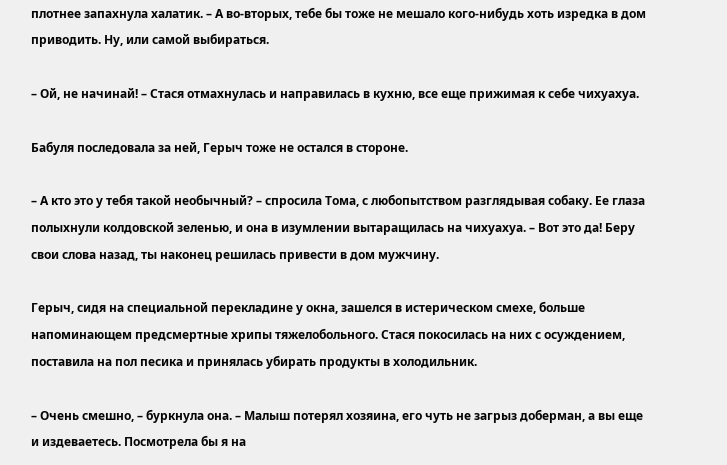плотнее запахнула халатик. – А во-вторых, тебе бы тоже не мешало кого-нибудь хоть изредка в дом приводить. Ну, или самой выбираться.

– Ой, не начинай! – Стася отмахнулась и направилась в кухню, все еще прижимая к себе чихуахуа.

Бабуля последовала за ней, Герыч тоже не остался в стороне.

– А кто это у тебя такой необычный? – спросила Тома, с любопытством разглядывая собаку. Ее глаза полыхнули колдовской зеленью, и она в изумлении вытаращилась на чихуахуа. – Вот это да! Беру свои слова назад, ты наконец решилась привести в дом мужчину.

Герыч, сидя на специальной перекладине у окна, зашелся в истерическом смехе, больше напоминающем предсмертные хрипы тяжелобольного. Стася покосилась на них с осуждением, поставила на пол песика и принялась убирать продукты в холодильник.

– Очень смешно, – буркнула она. – Малыш потерял хозяина, его чуть не загрыз доберман, а вы еще и издеваетесь. Посмотрела бы я на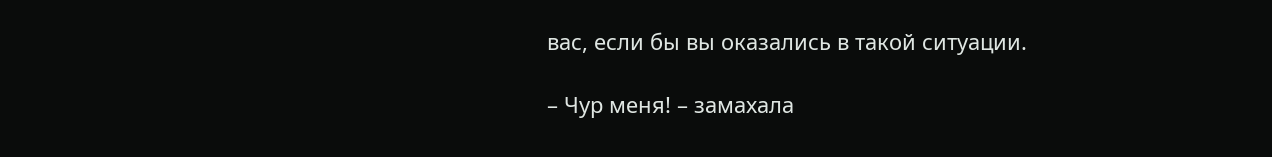вас, если бы вы оказались в такой ситуации.

– Чур меня! – замахала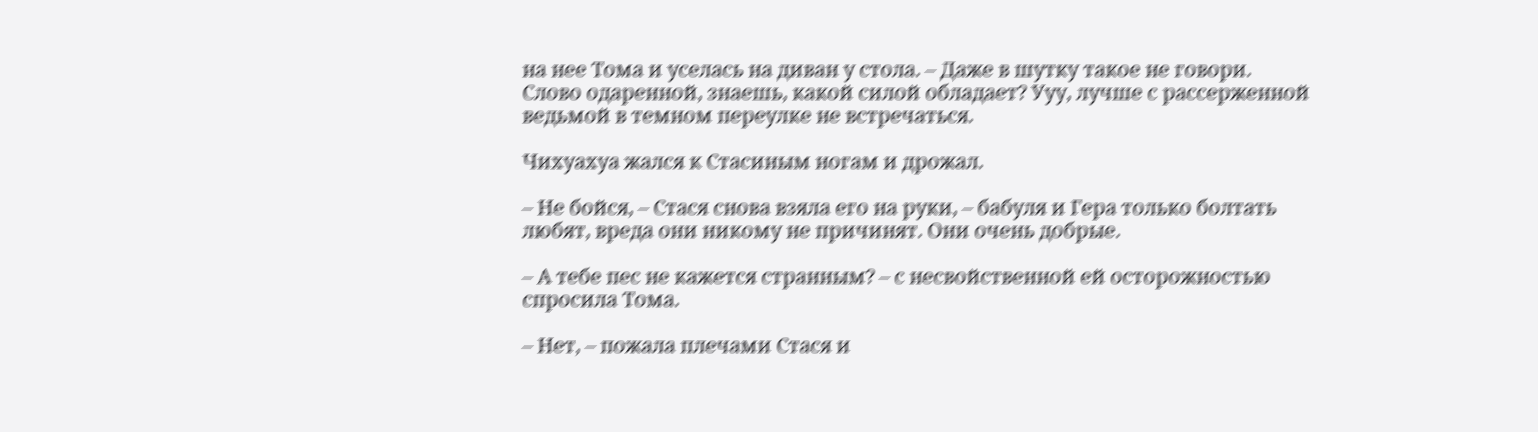на нее Тома и уселась на диван у стола. – Даже в шутку такое не говори. Слово одаренной, знаешь, какой силой обладает? Ууу, лучше с рассерженной ведьмой в темном переулке не встречаться.

Чихуахуа жался к Стасиным ногам и дрожал.

– Не бойся, – Стася снова взяла его на руки, – бабуля и Гера только болтать любят, вреда они никому не причинят. Они очень добрые.

– А тебе пес не кажется странным? – с несвойственной ей осторожностью спросила Тома.

– Нет, – пожала плечами Стася и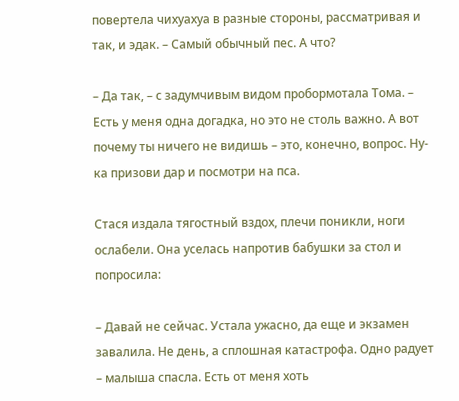повертела чихуахуа в разные стороны, рассматривая и так, и эдак. – Самый обычный пес. А что?

– Да так, – с задумчивым видом пробормотала Тома. – Есть у меня одна догадка, но это не столь важно. А вот почему ты ничего не видишь – это, конечно, вопрос. Ну-ка призови дар и посмотри на пса.

Стася издала тягостный вздох, плечи поникли, ноги ослабели. Она уселась напротив бабушки за стол и попросила:

– Давай не сейчас. Устала ужасно, да еще и экзамен завалила. Не день, а сплошная катастрофа. Одно радует – малыша спасла. Есть от меня хоть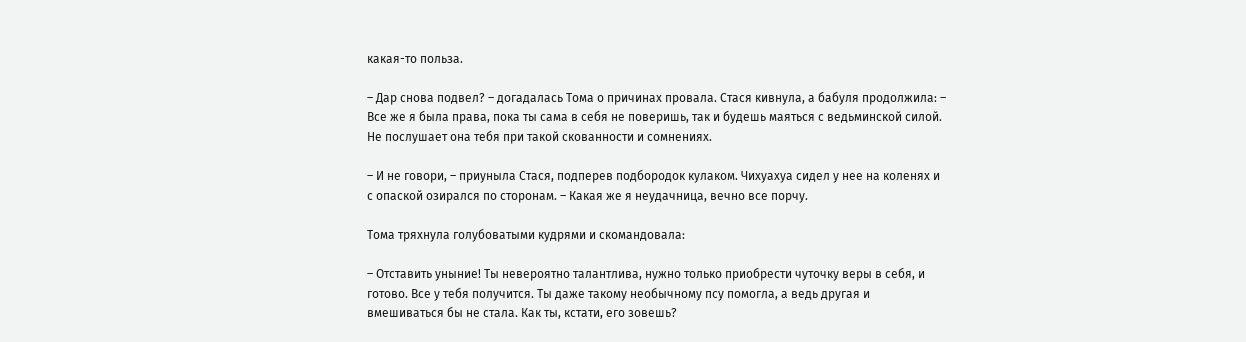какая-то польза.

– Дар снова подвел? – догадалась Тома о причинах провала. Стася кивнула, а бабуля продолжила: – Все же я была права, пока ты сама в себя не поверишь, так и будешь маяться с ведьминской силой. Не послушает она тебя при такой скованности и сомнениях.

– И не говори, – приуныла Стася, подперев подбородок кулаком. Чихуахуа сидел у нее на коленях и с опаской озирался по сторонам. – Какая же я неудачница, вечно все порчу.

Тома тряхнула голубоватыми кудрями и скомандовала:

– Отставить уныние! Ты невероятно талантлива, нужно только приобрести чуточку веры в себя, и готово. Все у тебя получится. Ты даже такому необычному псу помогла, а ведь другая и вмешиваться бы не стала. Как ты, кстати, его зовешь?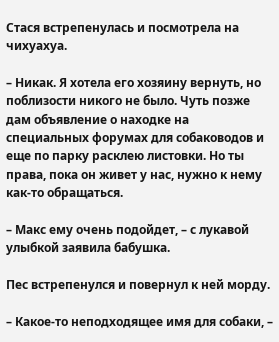Стася встрепенулась и посмотрела на чихуахуа.

– Никак. Я хотела его хозяину вернуть, но поблизости никого не было. Чуть позже дам объявление о находке на специальных форумах для собаководов и еще по парку расклею листовки. Но ты права, пока он живет у нас, нужно к нему как-то обращаться.

– Макс ему очень подойдет, – с лукавой улыбкой заявила бабушка.

Пес встрепенулся и повернул к ней морду.

– Какое-то неподходящее имя для собаки, –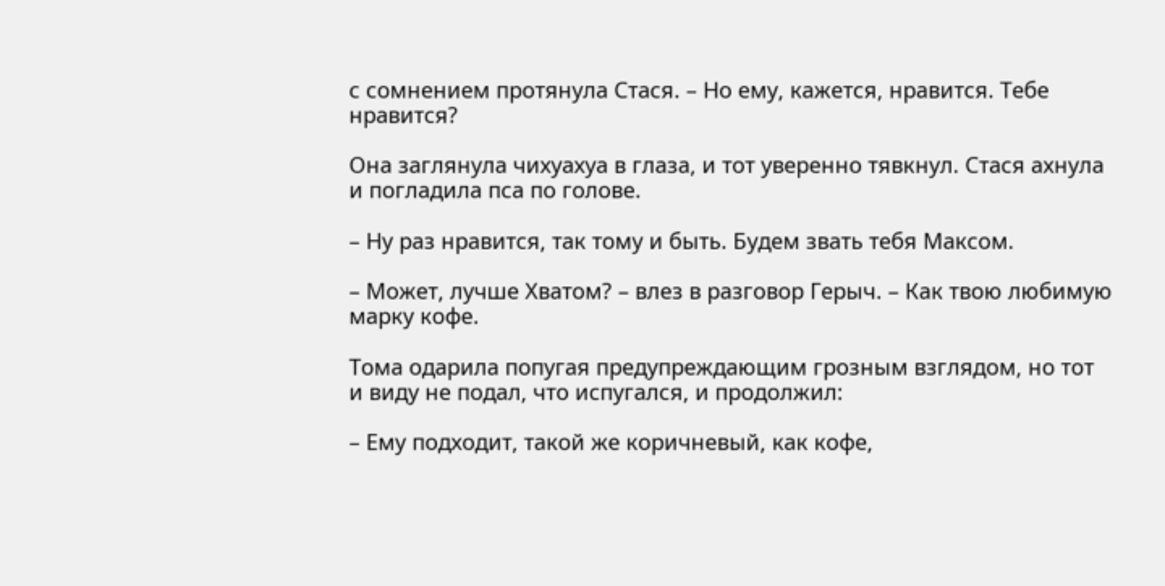с сомнением протянула Стася. – Но ему, кажется, нравится. Тебе нравится?

Она заглянула чихуахуа в глаза, и тот уверенно тявкнул. Стася ахнула и погладила пса по голове.

– Ну раз нравится, так тому и быть. Будем звать тебя Максом.

– Может, лучше Хватом? – влез в разговор Герыч. – Как твою любимую марку кофе.

Тома одарила попугая предупреждающим грозным взглядом, но тот и виду не подал, что испугался, и продолжил:

– Ему подходит, такой же коричневый, как кофе,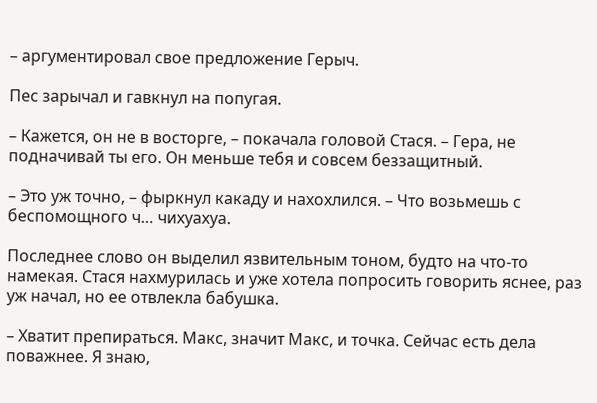– аргументировал свое предложение Герыч.

Пес зарычал и гавкнул на попугая.

– Кажется, он не в восторге, – покачала головой Стася. – Гера, не подначивай ты его. Он меньше тебя и совсем беззащитный.

– Это уж точно, – фыркнул какаду и нахохлился. – Что возьмешь с беспомощного ч… чихуахуа.

Последнее слово он выделил язвительным тоном, будто на что-то намекая. Стася нахмурилась и уже хотела попросить говорить яснее, раз уж начал, но ее отвлекла бабушка.

– Хватит препираться. Макс, значит Макс, и точка. Сейчас есть дела поважнее. Я знаю,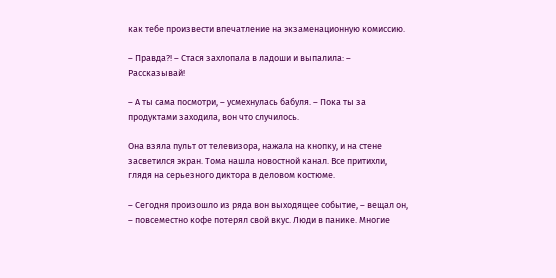как тебе произвести впечатление на экзаменационную комиссию.

– Правда?! – Стася захлопала в ладоши и выпалила: – Рассказывай!

– А ты сама посмотри, – усмехнулась бабуля. – Пока ты за продуктами заходила, вон что случилось.

Она взяла пульт от телевизора, нажала на кнопку, и на стене засветился экран. Тома нашла новостной канал. Все притихли, глядя на серьезного диктора в деловом костюме.

– Сегодня произошло из ряда вон выходящее событие, – вещал он, – повсеместно кофе потерял свой вкус. Люди в панике. Многие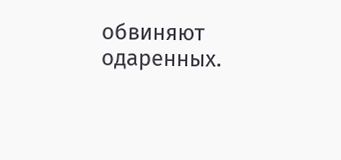обвиняют одаренных.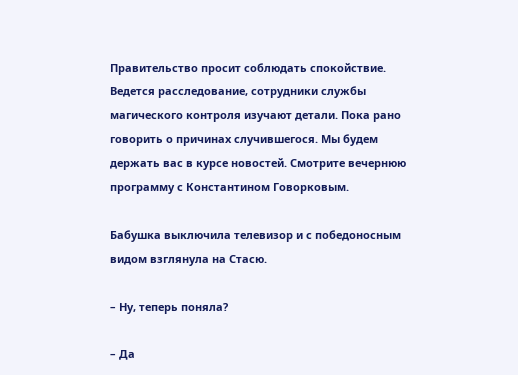Правительство просит соблюдать спокойствие. Ведется расследование, сотрудники службы магического контроля изучают детали. Пока рано говорить о причинах случившегося. Мы будем держать вас в курсе новостей. Смотрите вечернюю программу с Константином Говорковым.

Бабушка выключила телевизор и с победоносным видом взглянула на Стасю.

– Ну, теперь поняла?

– Да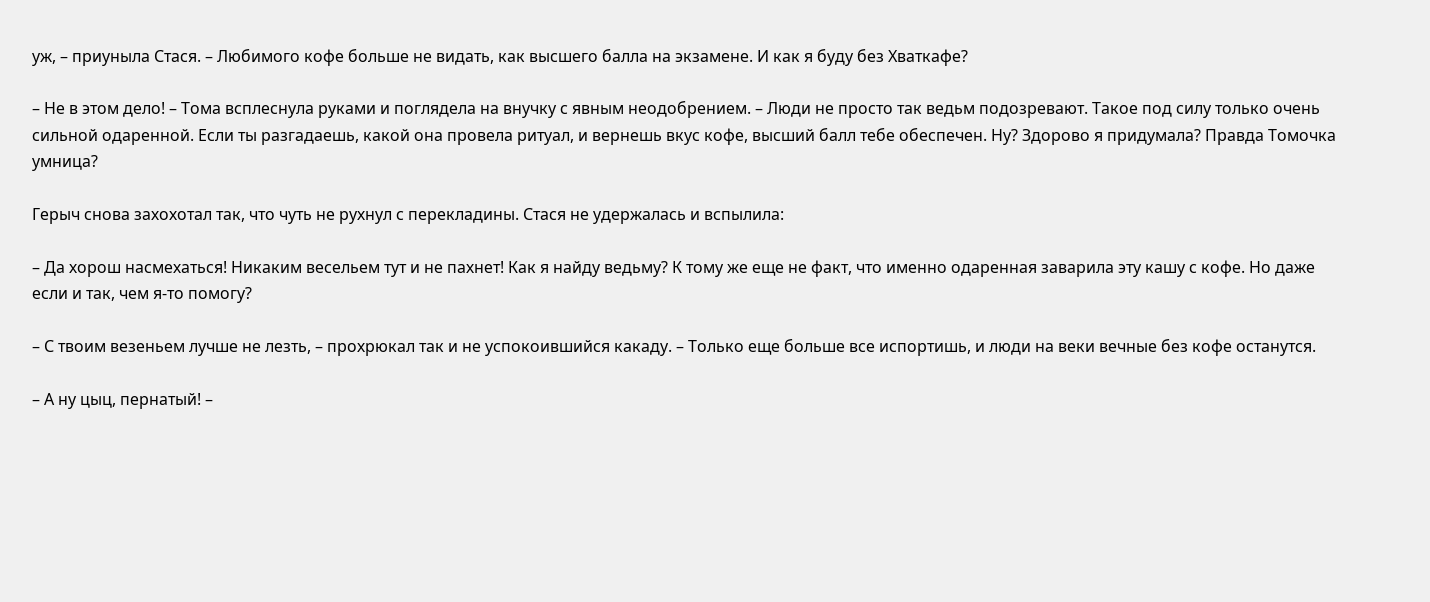уж, – приуныла Стася. – Любимого кофе больше не видать, как высшего балла на экзамене. И как я буду без Хваткафе?

– Не в этом дело! – Тома всплеснула руками и поглядела на внучку с явным неодобрением. – Люди не просто так ведьм подозревают. Такое под силу только очень сильной одаренной. Если ты разгадаешь, какой она провела ритуал, и вернешь вкус кофе, высший балл тебе обеспечен. Ну? Здорово я придумала? Правда Томочка умница?

Герыч снова захохотал так, что чуть не рухнул с перекладины. Стася не удержалась и вспылила:

– Да хорош насмехаться! Никаким весельем тут и не пахнет! Как я найду ведьму? К тому же еще не факт, что именно одаренная заварила эту кашу с кофе. Но даже если и так, чем я-то помогу?

– С твоим везеньем лучше не лезть, – прохрюкал так и не успокоившийся какаду. – Только еще больше все испортишь, и люди на веки вечные без кофе останутся.

– А ну цыц, пернатый! –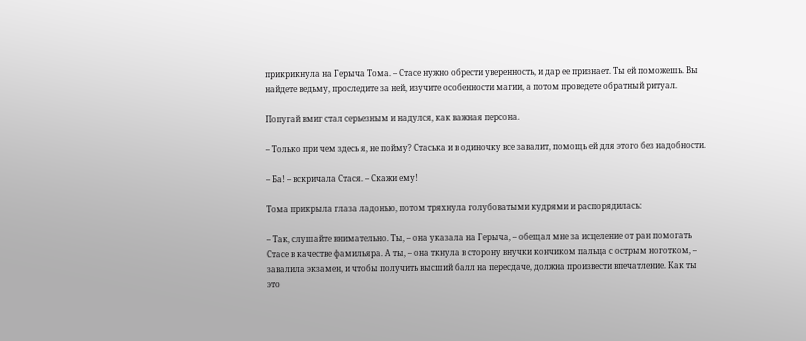прикрикнула на Герыча Тома. – Стасе нужно обрести уверенность, и дар ее признает. Ты ей поможешь. Вы найдете ведьму, проследите за ней, изучите особенности магии, а потом проведете обратный ритуал.

Попугай вмиг стал серьезным и надулся, как важная персона.

– Только при чем здесь я, не пойму? Стаська и в одиночку все завалит, помощь ей для этого без надобности.

– Ба! – вскричала Стася. – Скажи ему!

Тома прикрыла глаза ладонью, потом тряхнула голубоватыми кудрями и распорядилась:

– Так, слушайте внимательно. Ты, – она указала на Герыча, – обещал мне за исцеление от ран помогать Стасе в качестве фамильяра. А ты, – она ткнула в сторону внучки кончиком пальца с острым ноготком, – завалила экзамен, и чтобы получить высший балл на пересдаче, должна произвести впечатление. Как ты это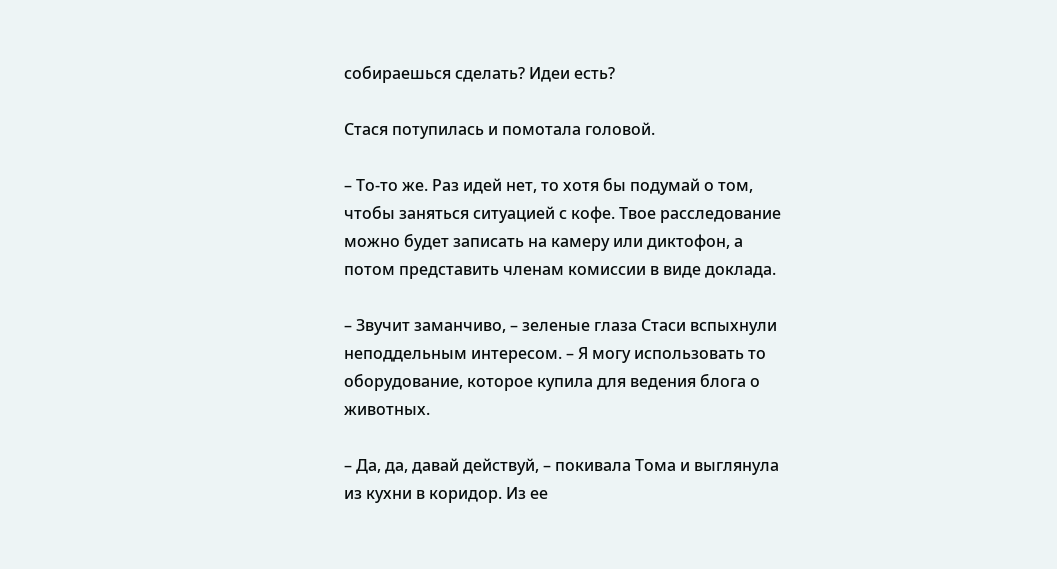собираешься сделать? Идеи есть?

Стася потупилась и помотала головой.

– То-то же. Раз идей нет, то хотя бы подумай о том, чтобы заняться ситуацией с кофе. Твое расследование можно будет записать на камеру или диктофон, а потом представить членам комиссии в виде доклада.

– Звучит заманчиво, – зеленые глаза Стаси вспыхнули неподдельным интересом. – Я могу использовать то оборудование, которое купила для ведения блога о животных.

– Да, да, давай действуй, – покивала Тома и выглянула из кухни в коридор. Из ее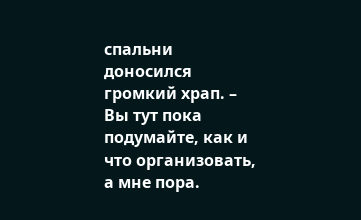спальни доносился громкий храп. – Вы тут пока подумайте, как и что организовать, а мне пора.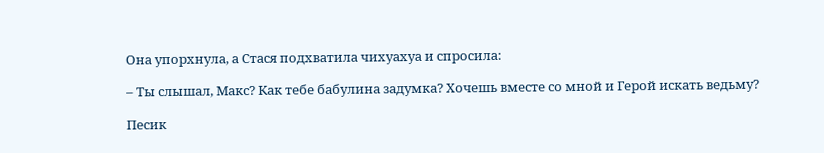Она упорхнула, а Стася подхватила чихуахуа и спросила:

– Ты слышал, Макс? Как тебе бабулина задумка? Хочешь вместе со мной и Герой искать ведьму?

Песик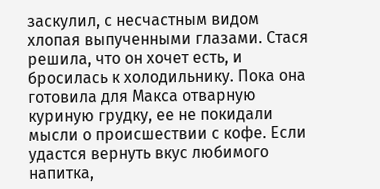заскулил, с несчастным видом хлопая выпученными глазами. Стася решила, что он хочет есть, и бросилась к холодильнику. Пока она готовила для Макса отварную куриную грудку, ее не покидали мысли о происшествии с кофе. Если удастся вернуть вкус любимого напитка,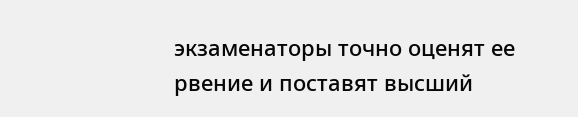экзаменаторы точно оценят ее рвение и поставят высший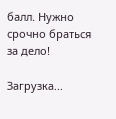балл. Нужно срочно браться за дело!

Загрузка...